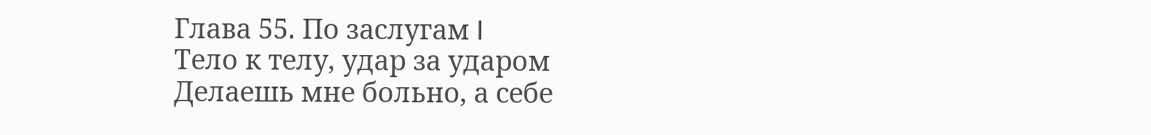Глава 55. По заслугам I
Тело к телу, удар за ударом
Делаешь мне больно, а себе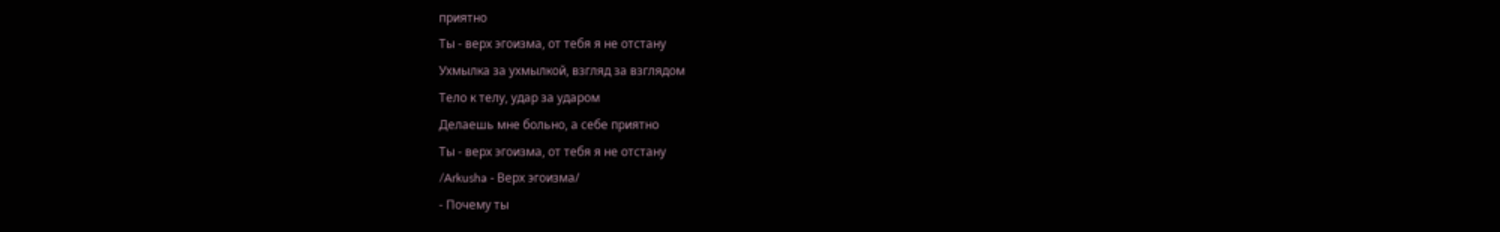приятно
Ты - верх эгоизма, от тебя я не отстану
Ухмылка за ухмылкой, взгляд за взглядом
Тело к телу, удар за ударом
Делаешь мне больно, а себе приятно
Ты - верх эгоизма, от тебя я не отстану
/Arkusha - Верх эгоизма/
- Почему ты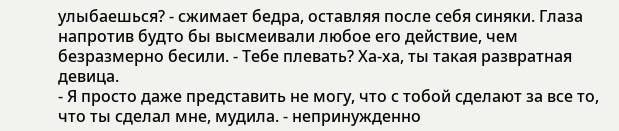улыбаешься? - сжимает бедра, оставляя после себя синяки. Глаза напротив будто бы высмеивали любое его действие, чем безразмерно бесили. - Тебе плевать? Ха-ха, ты такая развратная девица.
- Я просто даже представить не могу, что с тобой сделают за все то, что ты сделал мне, мудила. - непринужденно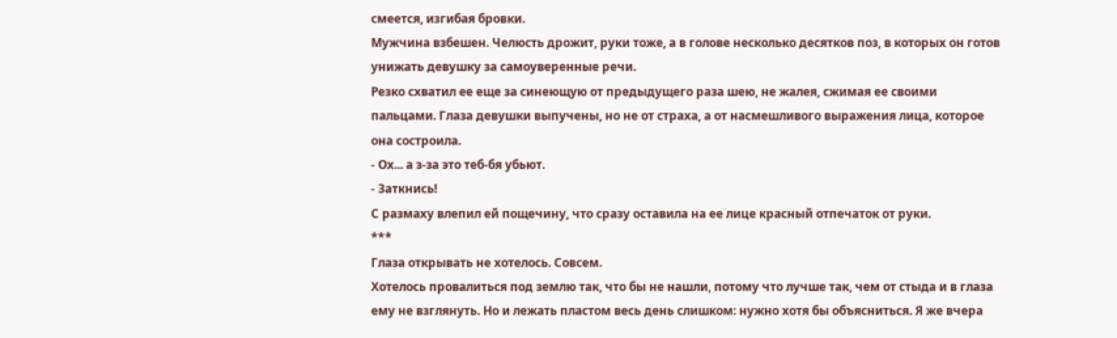смеется, изгибая бровки.
Мужчина взбешен. Челюсть дрожит, руки тоже, а в голове несколько десятков поз, в которых он готов унижать девушку за самоуверенные речи.
Резко схватил ее еще за синеющую от предыдущего раза шею, не жалея, сжимая ее своими пальцами. Глаза девушки выпучены, но не от страха, а от насмешливого выражения лица, которое она состроила.
- Ох... а з-за это теб-бя убьют.
- Заткнись!
С размаху влепил ей пощечину, что сразу оставила на ее лице красный отпечаток от руки.
***
Глаза открывать не хотелось. Совсем.
Хотелось провалиться под землю так, что бы не нашли, потому что лучше так, чем от стыда и в глаза ему не взглянуть. Но и лежать пластом весь день слишком: нужно хотя бы объясниться. Я же вчера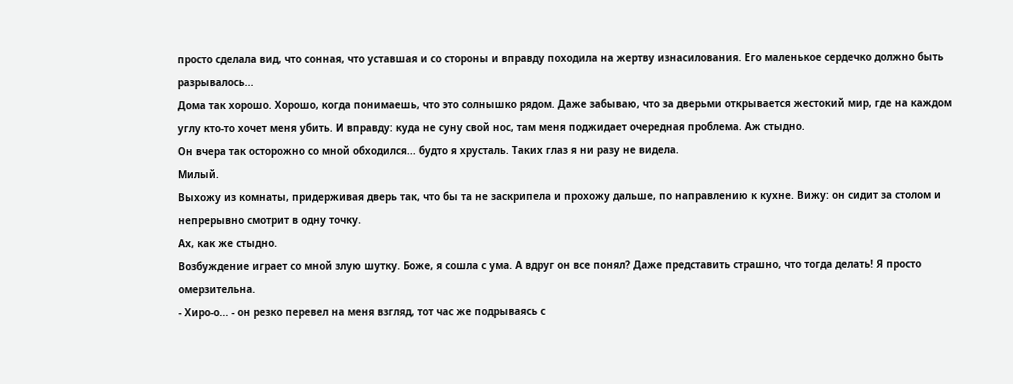просто сделала вид, что сонная, что уставшая и со стороны и вправду походила на жертву изнасилования. Его маленькое сердечко должно быть разрывалось...
Дома так хорошо. Хорошо, когда понимаешь, что это солнышко рядом. Даже забываю, что за дверьми открывается жестокий мир, где на каждом углу кто-то хочет меня убить. И вправду: куда не суну свой нос, там меня поджидает очередная проблема. Аж стыдно.
Он вчера так осторожно со мной обходился... будто я хрусталь. Таких глаз я ни разу не видела.
Милый.
Выхожу из комнаты, придерживая дверь так, что бы та не заскрипела и прохожу дальше, по направлению к кухне. Вижу: он сидит за столом и непрерывно смотрит в одну точку.
Aх, как же стыдно.
Возбуждение играет со мной злую шутку. Боже, я сошла с ума. А вдруг он все понял? Даже представить страшно, что тогда делать! Я просто омерзительна.
- Хиро-о... - он резко перевел на меня взгляд, тот час же подрываясь с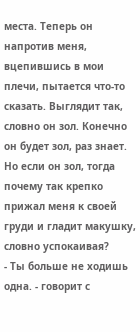места. Теперь он напротив меня, вцепившись в мои плечи, пытается что-то сказать. Выглядит так, словно он зол. Конечно он будет зол, раз знает.
Но если он зол, тогда почему так крепко прижал меня к своей груди и гладит макушку, словно успокаивая?
- Ты больше не ходишь одна. - говорит с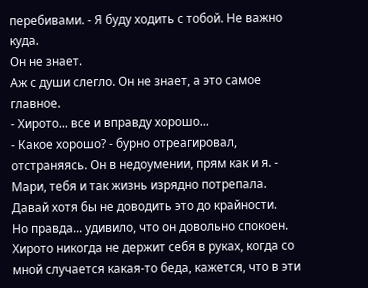перебивами. - Я буду ходить с тобой. Не важно куда.
Он не знает.
Аж с души слегло. Он не знает, а это самое главное.
- Хирото... все и вправду хорошо...
- Какое хорошо? - бурно отреагировал, отстраняясь. Он в недоумении, прям как и я. - Мари, тебя и так жизнь изрядно потрепала. Давай хотя бы не доводить это до крайности.
Но правда... удивило, что он довольно спокоен. Хирото никогда не держит себя в руках, когда со мной случается какая-то беда, кажется, что в эти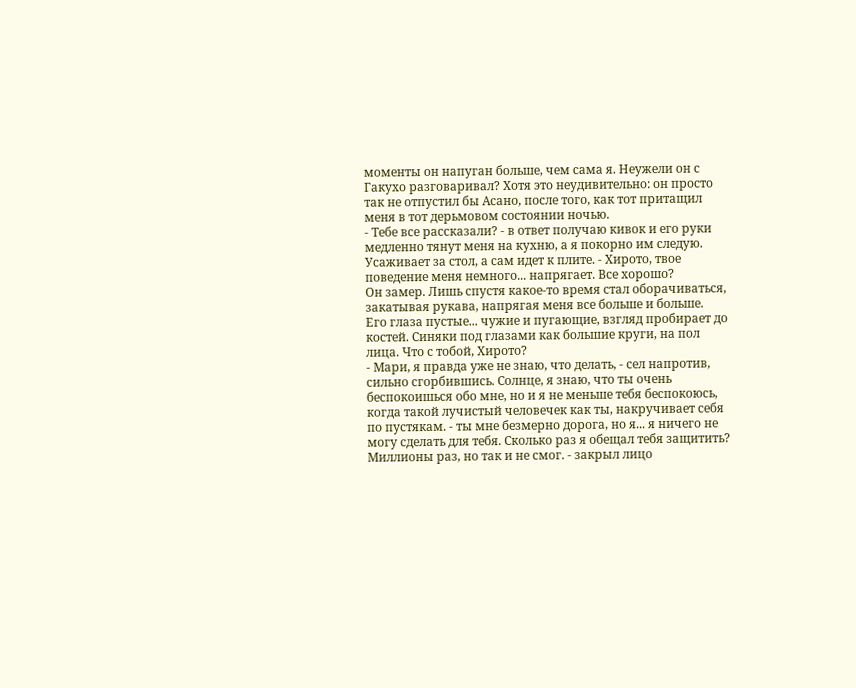моменты он напуган больше, чем сама я. Неужели он с Гакухо разговаривал? Хотя это неудивительно: он просто так не отпустил бы Асано, после того, как тот притащил меня в тот дерьмовом состоянии ночью.
- Тебе все рассказали? - в ответ получаю кивок и его руки медленно тянут меня на кухню, а я покорно им следую. Усаживает за стол, а сам идет к плите. - Хирото, твое поведение меня немного... напрягает. Все хорошо?
Он замер. Лишь спустя какое-то время стал оборачиваться, закатывая рукава, напрягая меня все больше и больше.
Его глаза пустые... чужие и пугающие, взгляд пробирает до костей. Синяки под глазами как большие круги, на пол лица. Что с тобой, Хирото?
- Мари, я правда уже не знаю, что делать, - сел напротив, сильно сгорбившись. Солнце, я знаю, что ты очень беспокоишься обо мне, но и я не меньше тебя беспокоюсь, когда такой лучистый человечек как ты, накручивает себя по пустякам. - ты мне безмерно дорога, но я... я ничего не могу сделать для тебя. Сколько раз я обещал тебя защитить? Миллионы раз, но так и не смог. - закрыл лицо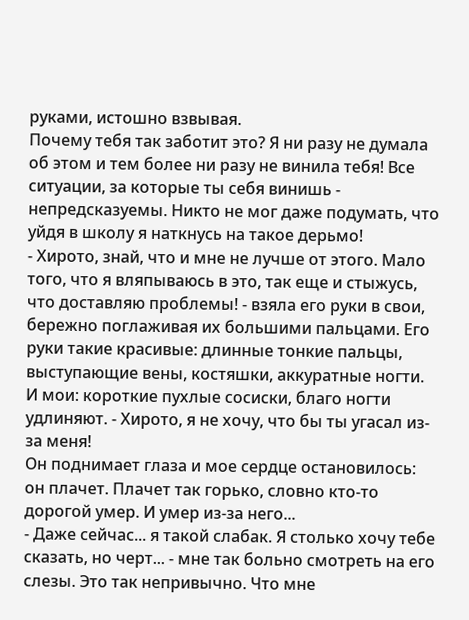руками, истошно взвывая.
Почему тебя так заботит это? Я ни разу не думала об этом и тем более ни разу не винила тебя! Все ситуации, за которые ты себя винишь - непредсказуемы. Никто не мог даже подумать, что уйдя в школу я наткнусь на такое дерьмо!
- Хирото, знай, что и мне не лучше от этого. Мало того, что я вляпываюсь в это, так еще и стыжусь, что доставляю проблемы! - взяла его руки в свои, бережно поглаживая их большими пальцами. Его руки такие красивые: длинные тонкие пальцы, выступающие вены, костяшки, аккуратные ногти. И мои: короткие пухлые сосиски, благо ногти удлиняют. - Хирото, я не хочу, что бы ты угасал из-за меня!
Он поднимает глаза и мое сердце остановилось: он плачет. Плачет так горько, словно кто-то дорогой умер. И умер из-за него...
- Даже сейчас... я такой слабак. Я столько хочу тебе сказать, но черт... - мне так больно смотреть на его слезы. Это так непривычно. Что мне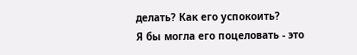делать? Как его успокоить?
Я бы могла его поцеловать - это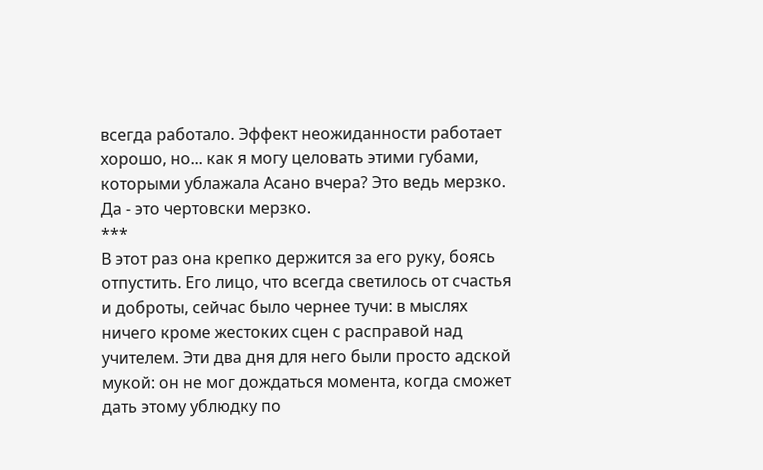всегда работало. Эффект неожиданности работает хорошо, но... как я могу целовать этими губами, которыми ублажала Асано вчера? Это ведь мерзко.
Да - это чертовски мерзко.
***
В этот раз она крепко держится за его руку, боясь отпустить. Его лицо, что всегда светилось от счастья и доброты, сейчас было чернее тучи: в мыслях ничего кроме жестоких сцен с расправой над учителем. Эти два дня для него были просто адской мукой: он не мог дождаться момента, когда сможет дать этому ублюдку по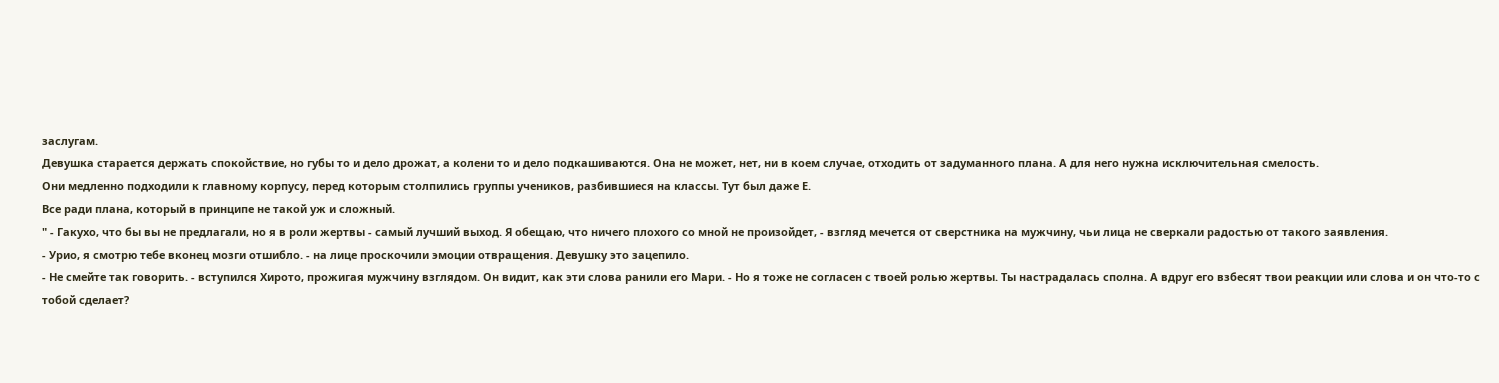заслугам.
Девушка старается держать спокойствие, но губы то и дело дрожат, а колени то и дело подкашиваются. Она не может, нет, ни в коем случае, отходить от задуманного плана. А для него нужна исключительная смелость.
Они медленно подходили к главному корпусу, перед которым столпились группы учеников, разбившиеся на классы. Тут был даже Е.
Все ради плана, который в принципе не такой уж и сложный.
" - Гакухо, что бы вы не предлагали, но я в роли жертвы - самый лучший выход. Я обещаю, что ничего плохого со мной не произойдет, - взгляд мечется от сверстника на мужчину, чьи лица не сверкали радостью от такого заявления.
- Урио, я смотрю тебе вконец мозги отшибло. - на лице проскочили эмоции отвращения. Девушку это зацепило.
- Не смейте так говорить. - вступился Хирото, прожигая мужчину взглядом. Он видит, как эти слова ранили его Мари. - Но я тоже не согласен с твоей ролью жертвы. Ты настрадалась сполна. А вдруг его взбесят твои реакции или слова и он что-то с тобой сделает?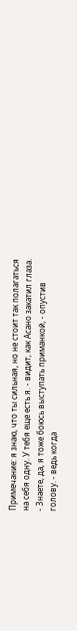Примечание: я знаю, что ты сильная, но не стоит так полагаться на себя одну. У тебя еще есть я. - видит, как Асано закатил глаза.
- Знаете, да, я тоже боюсь выступать приманкой, - опустив голову. - ведь когда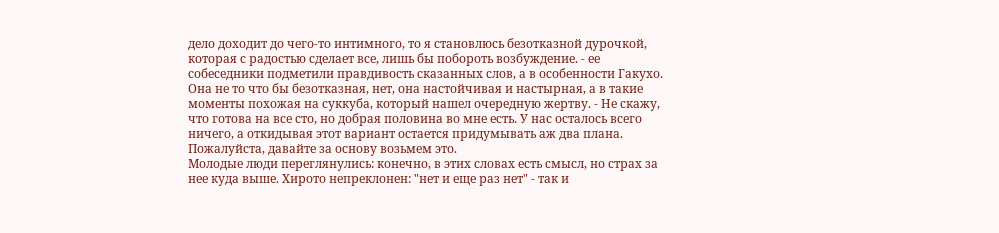дело доходит до чего-то интимного, то я становлюсь безотказной дурочкой, которая с радостью сделает все, лишь бы побороть возбуждение. - ее собеседники подметили правдивость сказанных слов, а в особенности Гакухо. Она не то что бы безотказная, нет, она настойчивая и настырная, а в такие моменты похожая на суккуба, который нашел очередную жертву. - Не скажу, что готова на все сто, но добрая половина во мне есть. У нас осталось всего ничего, а откидывая этот вариант остается придумывать аж два плана. Пожалуйста, давайте за основу возьмем это.
Молодые люди переглянулись: конечно, в этих словах есть смысл, но страх за нее куда выше. Хирото непреклонен: "нет и еще раз нет" - так и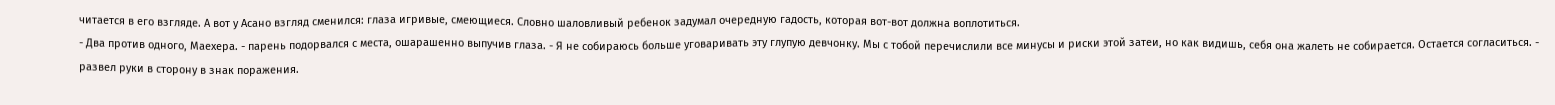читается в его взгляде. А вот у Асано взгляд сменился: глаза игривые, смеющиеся. Словно шаловливый ребенок задумал очередную гадость, которая вот-вот должна воплотиться.
- Два против одного, Маехера. - парень подорвался с места, ошарашенно выпучив глаза. - Я не собираюсь больше уговаривать эту глупую девчонку. Мы с тобой перечислили все минусы и риски этой затеи, но как видишь, себя она жалеть не собирается. Остается согласиться. - развел руки в сторону в знак поражения.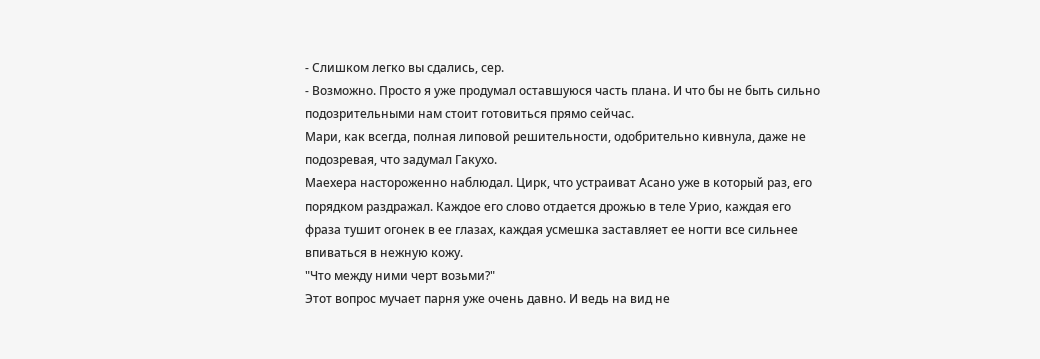- Слишком легко вы сдались, сер.
- Возможно. Просто я уже продумал оставшуюся часть плана. И что бы не быть сильно подозрительными нам стоит готовиться прямо сейчас.
Мари, как всегда, полная липовой решительности, одобрительно кивнула, даже не подозревая, что задумал Гакухо.
Маехера настороженно наблюдал. Цирк, что устраиват Асано уже в который раз, его порядком раздражал. Каждое его слово отдается дрожью в теле Урио, каждая его фраза тушит огонек в ее глазах, каждая усмешка заставляет ее ногти все сильнее впиваться в нежную кожу.
"Что между ними черт возьми?"
Этот вопрос мучает парня уже очень давно. И ведь на вид не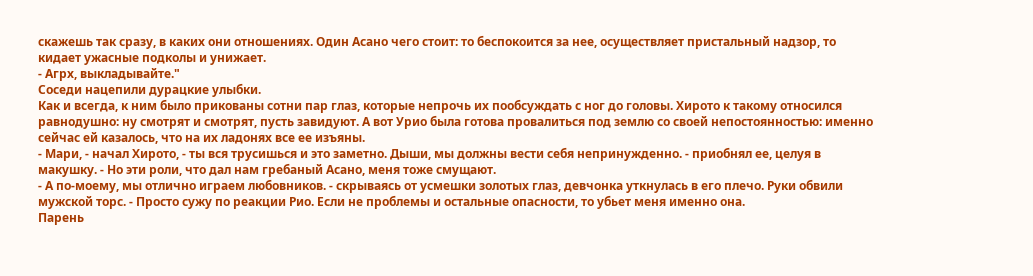скажешь так сразу, в каких они отношениях. Один Асано чего стоит: то беспокоится за нее, осуществляет пристальный надзор, то кидает ужасные подколы и унижает.
- Агрх, выкладывайте."
Соседи нацепили дурацкие улыбки.
Как и всегда, к ним было прикованы сотни пар глаз, которые непрочь их пообсуждать с ног до головы. Хирото к такому относился равнодушно: ну смотрят и смотрят, пусть завидуют. А вот Урио была готова провалиться под землю со своей непостоянностью: именно сейчас ей казалось, что на их ладонях все ее изъяны.
- Мари, - начал Хирото, - ты вся трусишься и это заметно. Дыши, мы должны вести себя непринужденно. - приобнял ее, целуя в макушку. - Но эти роли, что дал нам гребаный Асано, меня тоже смущают.
- А по-моему, мы отлично играем любовников. - скрываясь от усмешки золотых глаз, девчонка уткнулась в его плечо. Руки обвили мужской торс. - Просто сужу по реакции Рио. Если не проблемы и остальные опасности, то убьет меня именно она.
Парень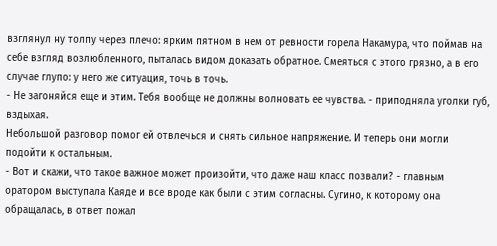взглянул ну толпу через плечо: ярким пятном в нем от ревности горела Накамура, что поймав на себе взгляд возлюбленного, пыталась видом доказать обратное. Смеяться с этого грязно, а в его случае глупо: у него же ситуация, точь в точь.
- Не загоняйся еще и этим. Тебя вообще не должны волновать ее чувства. - приподняла уголки губ, вздыхая.
Небольшой разговор помог ей отвлечься и снять сильное напряжение. И теперь они могли подойти к остальным.
- Вот и скажи, что такое важное может произойти, что даже наш класс позвали? - главным оратором выступала Каяде и все вроде как были с этим согласны. Сугино, к которому она обращалась, в ответ пожал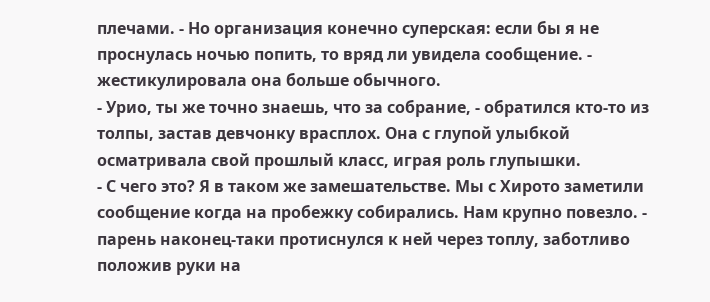плечами. - Но организация конечно суперская: если бы я не проснулась ночью попить, то вряд ли увидела сообщение. - жестикулировала она больше обычного.
- Урио, ты же точно знаешь, что за собрание, - обратился кто-то из толпы, застав девчонку врасплох. Она с глупой улыбкой осматривала свой прошлый класс, играя роль глупышки.
- С чего это? Я в таком же замешательстве. Мы с Хирото заметили сообщение когда на пробежку собирались. Нам крупно повезло. - парень наконец-таки протиснулся к ней через топлу, заботливо положив руки на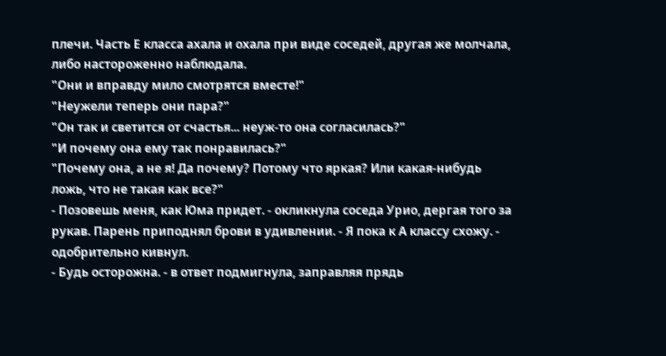плечи. Часть Е класса ахала и охала при виде соседей, другая же молчала, либо настороженно наблюдала.
"Они и вправду мило смотрятся вместе!"
"Неужели теперь они пара?"
"Он так и светится от счастья... неуж-то она согласилась?"
"И почему она ему так понравилась?"
"Почему она, а не я! Да почему? Потому что яркая? Или какая-нибудь ложь, что не такая как все?"
- Позовешь меня, как Юма придет. - окликнула соседа Урио, дергая того за рукав. Парень приподнял брови в удивлении. - Я пока к А классу схожу. - одобрительно кивнул.
- Будь осторожна. - в ответ подмигнула, заправляя прядь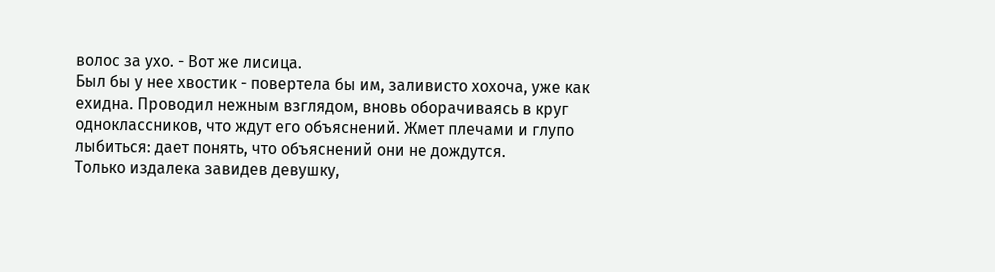волос за ухо. - Вот же лисица.
Был бы у нее хвостик - повертела бы им, заливисто хохоча, уже как ехидна. Проводил нежным взглядом, вновь оборачиваясь в круг одноклассников, что ждут его объяснений. Жмет плечами и глупо лыбиться: дает понять, что объяснений они не дождутся.
Только издалека завидев девушку,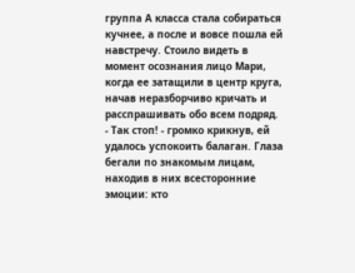группа А класса стала собираться кучнее, а после и вовсе пошла ей навстречу. Стоило видеть в момент осознания лицо Мари, когда ее затащили в центр круга, начав неразборчиво кричать и расспрашивать обо всем подряд.
- Так стоп! - громко крикнув, ей удалось успокоить балаган. Глаза бегали по знакомым лицам, находив в них всесторонние эмоции: кто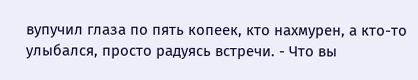вупучил глаза по пять копеек, кто нахмурен, а кто-то улыбался, просто радуясь встречи. - Что вы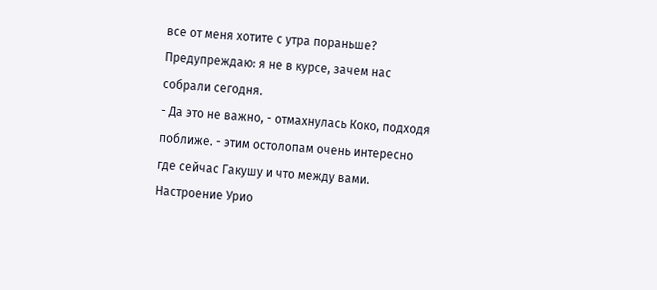все от меня хотите с утра пораньше? Предупреждаю: я не в курсе, зачем нас собрали сегодня.
- Да это не важно, - отмахнулась Коко, подходя поближе. - этим остолопам очень интересно где сейчас Гакушу и что между вами.
Настроение Урио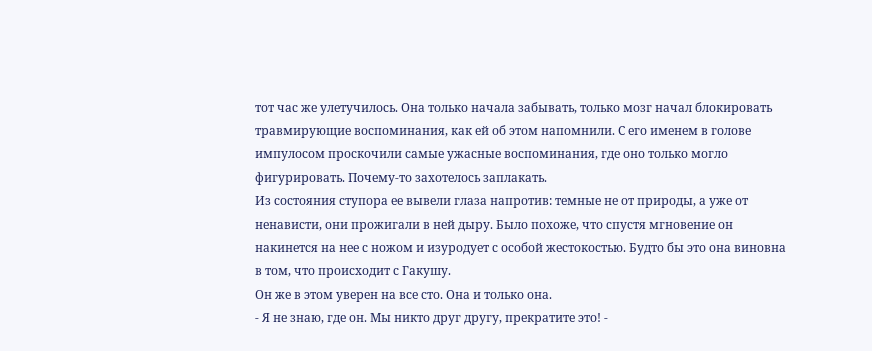тот час же улетучилось. Она только начала забывать, только мозг начал блокировать травмирующие воспоминания, как ей об этом напомнили. С его именем в голове импулосом проскочили самые ужасные воспоминания, где оно только могло фигурировать. Почему-то захотелось заплакать.
Из состояния ступора ее вывели глаза напротив: темные не от природы, а уже от ненависти, они прожигали в ней дыру. Было похоже, что спустя мгновение он накинется на нее с ножом и изуродует с особой жестокостью. Будто бы это она виновна в том, что происходит с Гакушу.
Он же в этом уверен на все сто. Она и только она.
- Я не знаю, где он. Мы никто друг другу, прекратите это! -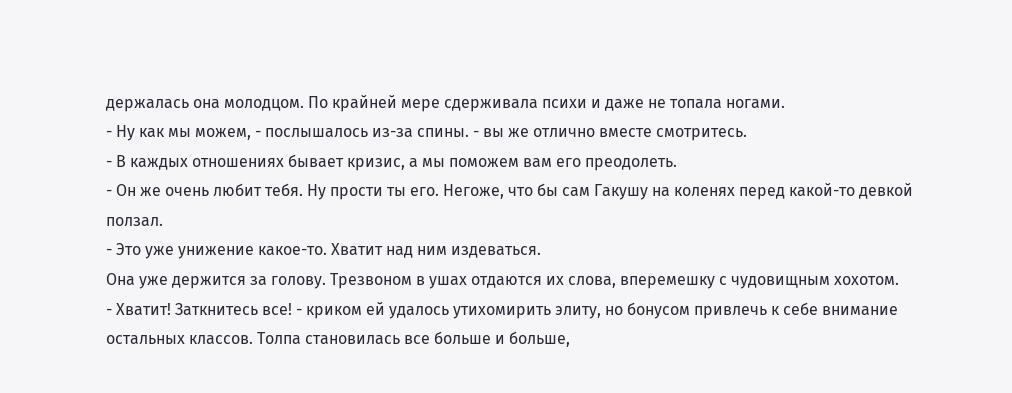держалась она молодцом. По крайней мере сдерживала психи и даже не топала ногами.
- Ну как мы можем, - послышалось из-за спины. - вы же отлично вместе смотритесь.
- В каждых отношениях бывает кризис, а мы поможем вам его преодолеть.
- Он же очень любит тебя. Ну прости ты его. Негоже, что бы сам Гакушу на коленях перед какой-то девкой ползал.
- Это уже унижение какое-то. Хватит над ним издеваться.
Она уже держится за голову. Трезвоном в ушах отдаются их слова, вперемешку с чудовищным хохотом.
- Хватит! Заткнитесь все! - криком ей удалось утихомирить элиту, но бонусом привлечь к себе внимание остальных классов. Толпа становилась все больше и больше,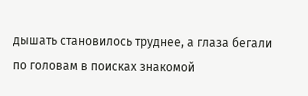дышать становилось труднее, а глаза бегали по головам в поисках знакомой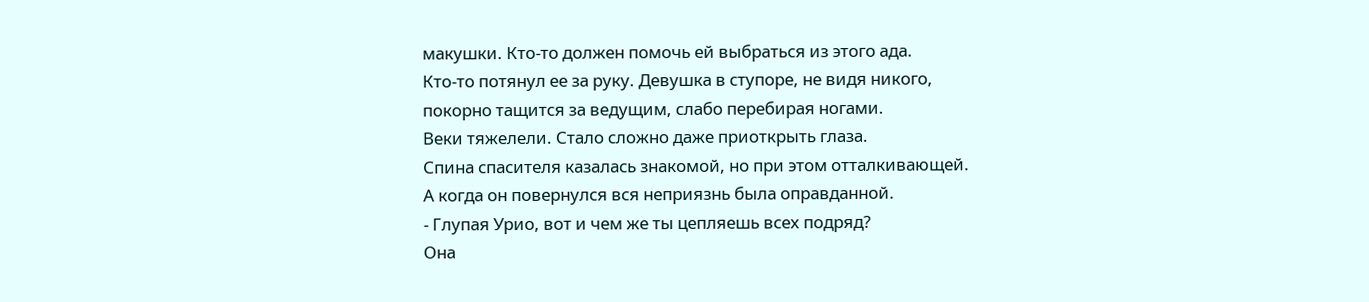макушки. Кто-то должен помочь ей выбраться из этого ада.
Кто-то потянул ее за руку. Девушка в ступоре, не видя никого, покорно тащится за ведущим, слабо перебирая ногами.
Веки тяжелели. Стало сложно даже приоткрыть глаза.
Спина спасителя казалась знакомой, но при этом отталкивающей. А когда он повернулся вся неприязнь была оправданной.
- Глупая Урио, вот и чем же ты цепляешь всех подряд?
Она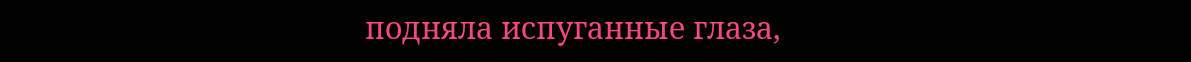подняла испуганные глаза,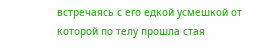встречаясь с его едкой усмешкой от которой по телу прошла стая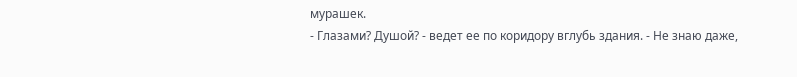мурашек.
- Глазами? Душой? - ведет ее по коридору вглубь здания. - Не знаю даже,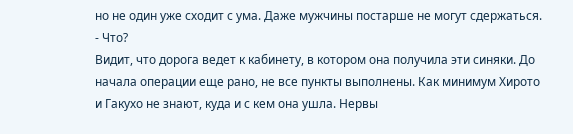но не один уже сходит с ума. Даже мужчины постарше не могут сдержаться.
- Что?
Видит, что дорога ведет к кабинету, в котором она получила эти синяки. До начала операции еще рано, не все пункты выполнены. Как минимум Хирото и Гакухо не знают, куда и с кем она ушла. Нервы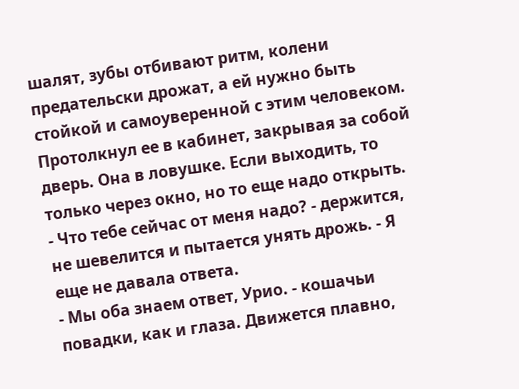шалят, зубы отбивают ритм, колени предательски дрожат, а ей нужно быть стойкой и самоуверенной с этим человеком.
Протолкнул ее в кабинет, закрывая за собой дверь. Она в ловушке. Если выходить, то только через окно, но то еще надо открыть.
- Что тебе сейчас от меня надо? - держится, не шевелится и пытается унять дрожь. - Я еще не давала ответа.
- Мы оба знаем ответ, Урио. - кошачьи повадки, как и глаза. Движется плавно,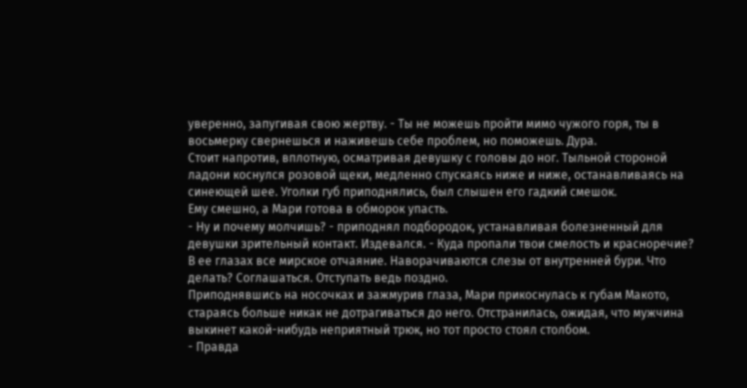уверенно, запугивая свою жертву. - Ты не можешь пройти мимо чужого горя, ты в восьмерку свернешься и наживешь себе проблем, но поможешь. Дура.
Стоит напротив, вплотную, осматривая девушку с головы до ног. Тыльной стороной ладони коснулся розовой щеки, медленно спускаясь ниже и ниже, останавливаясь на синеющей шее. Уголки губ приподнялись, был слышен его гадкий смешок.
Ему смешно, а Мари готова в обморок упасть.
- Ну и почему молчишь? - приподнял подбородок, устанавливая болезненный для девушки зрительный контакт. Издевался. - Куда пропали твои смелость и красноречие?
В ее глазах все мирское отчаяние. Наворачиваются слезы от внутренней бури. Что делать? Соглашаться. Отступать ведь поздно.
Приподнявшись на носочках и зажмурив глаза, Мари прикоснулась к губам Макото, стараясь больше никак не дотрагиваться до него. Отстранилась, ожидая, что мужчина выкинет какой-нибудь неприятный трюк, но тот просто стоял столбом.
- Правда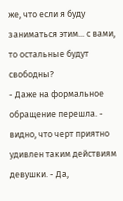же, что если я буду заниматься этим... с вами, то остальные будут свободны?
- Даже на формальное обращение перешла. - видно, что черт приятно удивлен таким действиям девушки. - Да,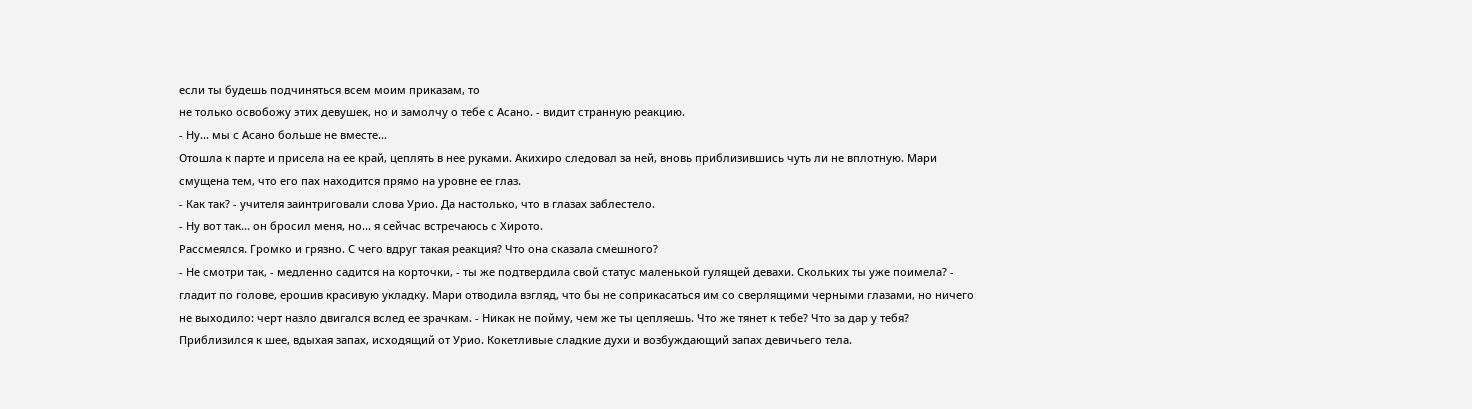если ты будешь подчиняться всем моим приказам, то
не только освобожу этих девушек, но и замолчу о тебе с Асано. - видит странную реакцию.
- Ну... мы с Асано больше не вместе...
Отошла к парте и присела на ее край, цеплять в нее руками. Акихиро следовал за ней, вновь приблизившись чуть ли не вплотную. Мари смущена тем, что его пах находится прямо на уровне ее глаз.
- Как так? - учителя заинтриговали слова Урио. Да настолько, что в глазах заблестело.
- Ну вот так... он бросил меня, но... я сейчас встречаюсь с Хирото.
Рассмеялся. Громко и грязно. С чего вдруг такая реакция? Что она сказала смешного?
- Не смотри так, - медленно садится на корточки, - ты же подтвердила свой статус маленькой гулящей девахи. Скольких ты уже поимела? - гладит по голове, ерошив красивую укладку. Мари отводила взгляд, что бы не соприкасаться им со сверлящими черными глазами, но ничего не выходило: черт назло двигался вслед ее зрачкам. - Никак не пойму, чем же ты цепляешь. Что же тянет к тебе? Что за дар у тебя?
Приблизился к шее, вдыхая запах, исходящий от Урио. Кокетливые сладкие духи и возбуждающий запах девичьего тела.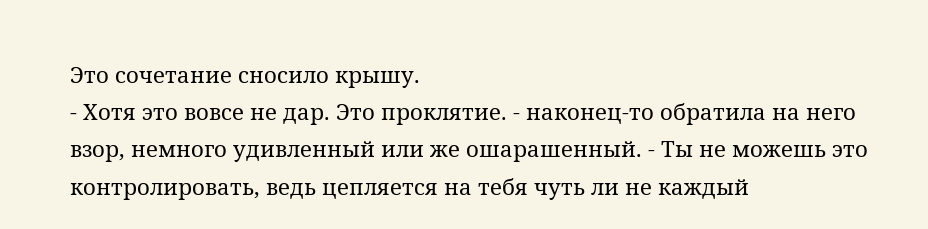Это сочетание сносило крышу.
- Хотя это вовсе не дар. Это проклятие. - наконец-то обратила на него взор, немного удивленный или же ошарашенный. - Ты не можешь это контролировать, ведь цепляется на тебя чуть ли не каждый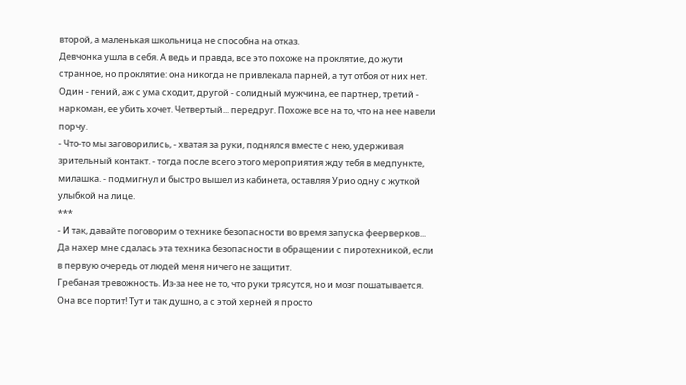второй, а маленькая школьница не способна на отказ.
Девчонка ушла в себя. А ведь и правда, все это похоже на проклятие, до жути странное, но проклятие: она никогда не привлекала парней, а тут отбоя от них нет. Один - гений, аж с ума сходит, другой - солидный мужчина, ее партнер, третий - наркоман, ее убить хочет. Четвертый... передруг. Похоже все на то, что на нее навели порчу.
- Что-то мы заговорились, - хватая за руки, поднялся вместе с нею, удерживая зрительный контакт. - тогда после всего этого мероприятия жду тебя в медпункте, милашка. - подмигнул и быстро вышел из кабинета, оставляя Урио одну с жуткой улыбкой на лице.
***
- И так, давайте поговорим о технике безопасности во время запуска феерверков...
Да нахер мне сдалась эта техника безопасности в обращении с пиротехникой, если в первую очередь от людей меня ничего не защитит.
Гребаная тревожность. Из-за нее не то, что руки трясутся, но и мозг пошатывается. Она все портит! Тут и так душно, а с этой херней я просто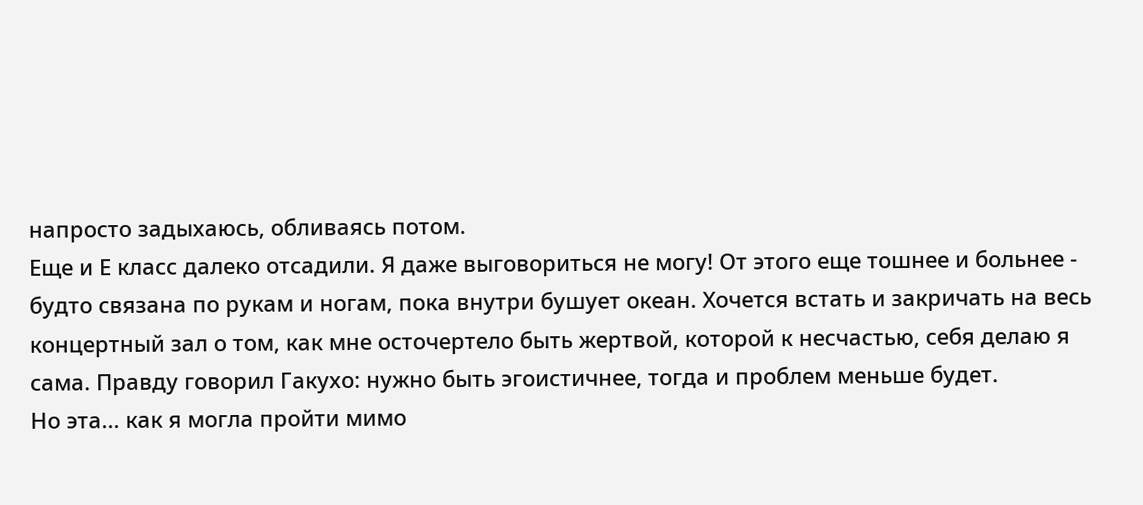напросто задыхаюсь, обливаясь потом.
Еще и Е класс далеко отсадили. Я даже выговориться не могу! От этого еще тошнее и больнее - будто связана по рукам и ногам, пока внутри бушует океан. Хочется встать и закричать на весь концертный зал о том, как мне осточертело быть жертвой, которой к несчастью, себя делаю я сама. Правду говорил Гакухо: нужно быть эгоистичнее, тогда и проблем меньше будет.
Но эта... как я могла пройти мимо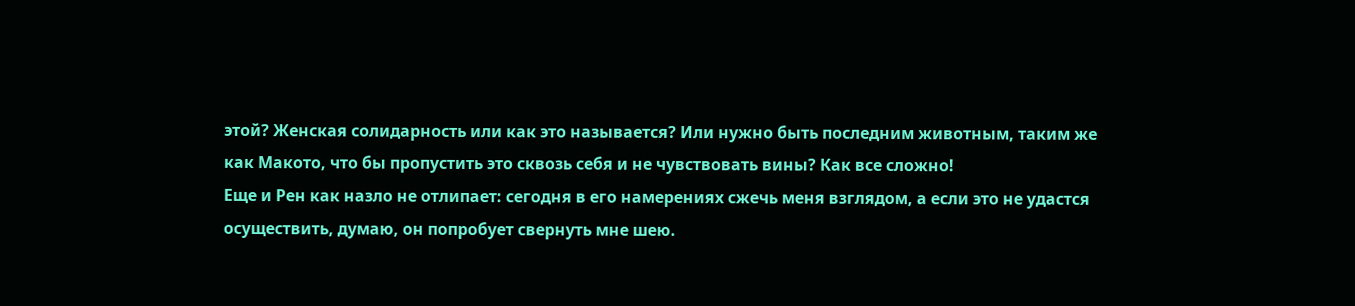этой? Женская солидарность или как это называется? Или нужно быть последним животным, таким же как Макото, что бы пропустить это сквозь себя и не чувствовать вины? Как все сложно!
Еще и Рен как назло не отлипает: сегодня в его намерениях сжечь меня взглядом, а если это не удастся осуществить, думаю, он попробует свернуть мне шею.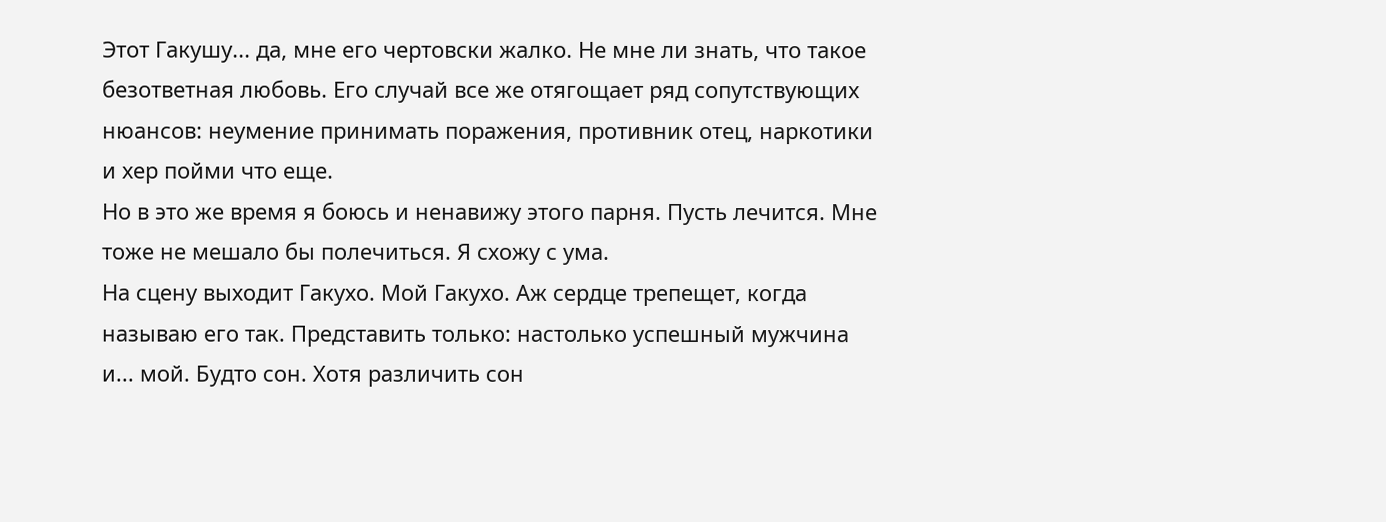Этот Гакушу... да, мне его чертовски жалко. Не мне ли знать, что такое безответная любовь. Его случай все же отягощает ряд сопутствующих нюансов: неумение принимать поражения, противник отец, наркотики и хер пойми что еще.
Но в это же время я боюсь и ненавижу этого парня. Пусть лечится. Мне тоже не мешало бы полечиться. Я схожу с ума.
На сцену выходит Гакухо. Мой Гакухо. Аж сердце трепещет, когда называю его так. Представить только: настолько успешный мужчина и... мой. Будто сон. Хотя различить сон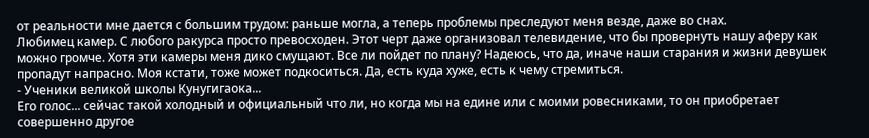от реальности мне дается с большим трудом: раньше могла, а теперь проблемы преследуют меня везде, даже во снах.
Любимец камер. С любого ракурса просто превосходен. Этот черт даже организовал телевидение, что бы провернуть нашу аферу как можно громче. Хотя эти камеры меня дико смущают. Все ли пойдет по плану? Надеюсь, что да, иначе наши старания и жизни девушек пропадут напрасно. Моя кстати, тоже может подкоситься. Да, есть куда хуже, есть к чему стремиться.
- Ученики великой школы Кунугигаока...
Его голос... сейчас такой холодный и официальный что ли, но когда мы на едине или с моими ровесниками, то он приобретает совершенно другое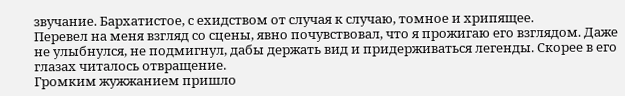звучание. Бархатистое, с ехидством от случая к случаю, томное и хрипящее.
Перевел на меня взгляд со сцены, явно почувствовал, что я прожигаю его взглядом. Даже не улыбнулся, не подмигнул, дабы держать вид и придерживаться легенды. Скорее в его глазах читалось отвращение.
Громким жужжанием пришло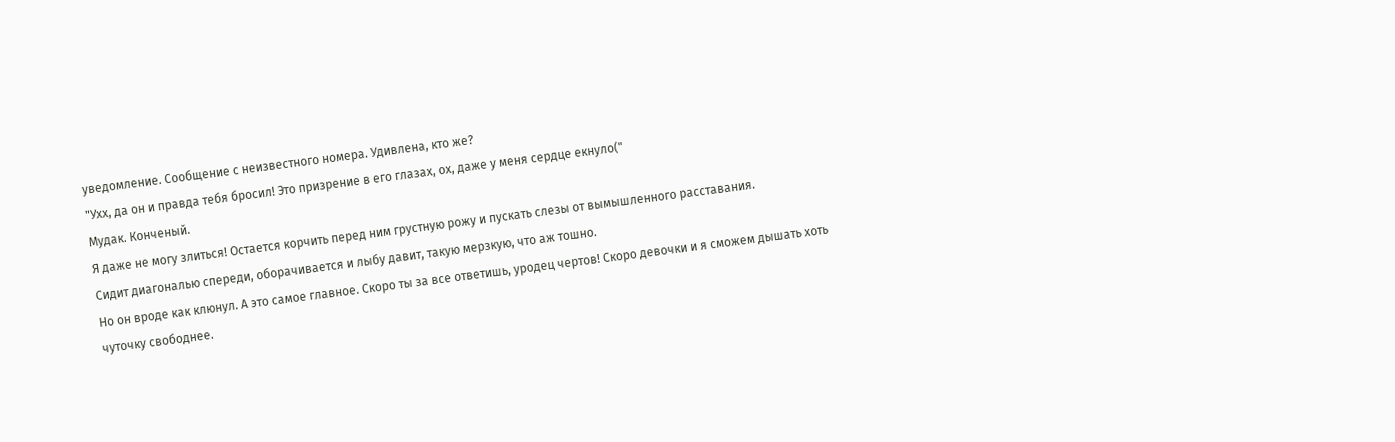уведомление. Сообщение с неизвестного номера. Удивлена, кто же?
"Ухх, да он и правда тебя бросил! Это призрение в его глазах, ох, даже у меня сердце екнуло("
Мудак. Конченый.
Я даже не могу злиться! Остается корчить перед ним грустную рожу и пускать слезы от вымышленного расставания.
Сидит диагональю спереди, оборачивается и лыбу давит, такую мерзкую, что аж тошно.
Но он вроде как клюнул. А это самое главное. Скоро ты за все ответишь, уродец чертов! Скоро девочки и я сможем дышать хоть чуточку свободнее.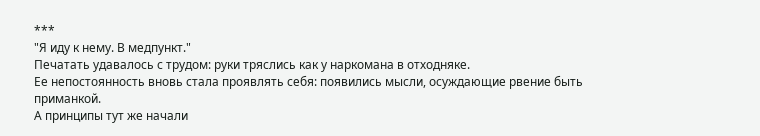***
"Я иду к нему. В медпункт."
Печатать удавалось с трудом: руки тряслись как у наркомана в отходняке.
Ее непостоянность вновь стала проявлять себя: появились мысли, осуждающие рвение быть приманкой.
А принципы тут же начали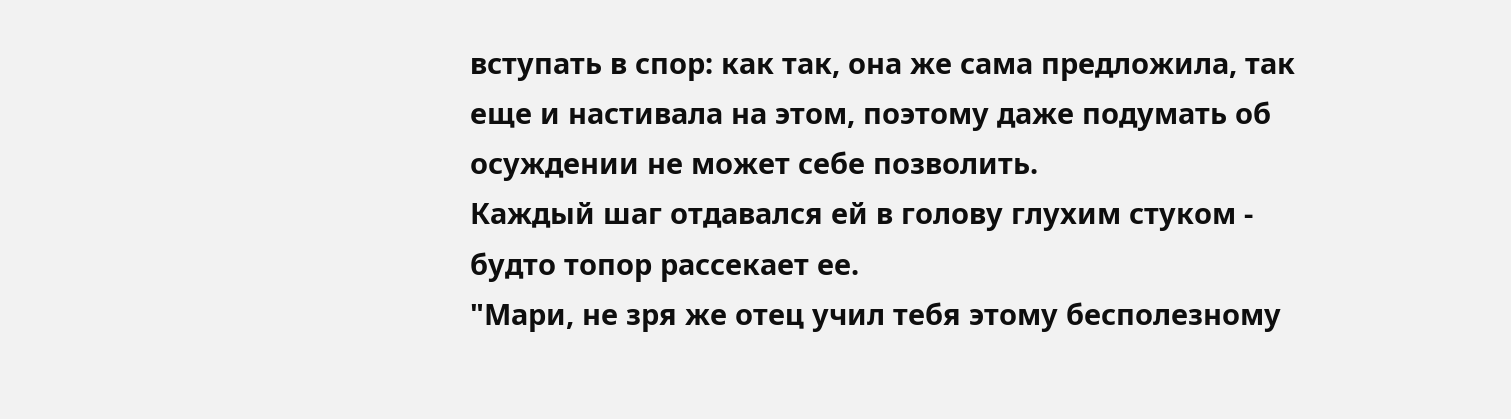вступать в спор: как так, она же сама предложила, так еще и настивала на этом, поэтому даже подумать об осуждении не может себе позволить.
Каждый шаг отдавался ей в голову глухим стуком - будто топор рассекает ее.
"Мари, не зря же отец учил тебя этому бесполезному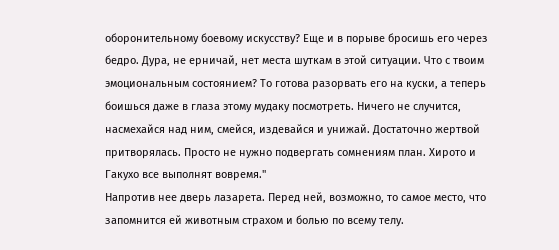оборонительному боевому искусству? Еще и в порыве бросишь его через бедро. Дура, не ерничай, нет места шуткам в этой ситуации. Что с твоим эмоциональным состоянием? То готова разорвать его на куски, а теперь боишься даже в глаза этому мудаку посмотреть. Ничего не случится, насмехайся над ним, смейся, издевайся и унижай. Достаточно жертвой притворялась. Просто не нужно подвергать сомнениям план. Хирото и Гакухо все выполнят вовремя."
Напротив нее дверь лазарета. Перед ней, возможно, то самое место, что запомнится ей животным страхом и болью по всему телу.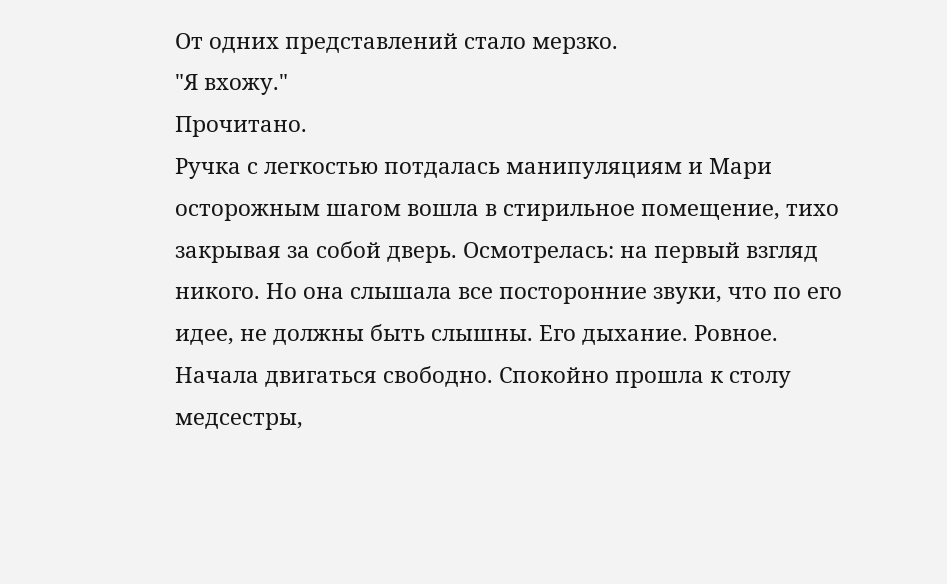От одних представлений стало мерзко.
"Я вхожу."
Прочитано.
Ручка с легкостью потдалась манипуляциям и Мари осторожным шагом вошла в стирильное помещение, тихо закрывая за собой дверь. Осмотрелась: на первый взгляд никого. Но она слышала все посторонние звуки, что по его идее, не должны быть слышны. Его дыхание. Ровное.
Начала двигаться свободно. Спокойно прошла к столу медсестры,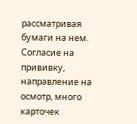рассматривая бумаги на нем. Согласие на прививку, направление на осмотр, много карточек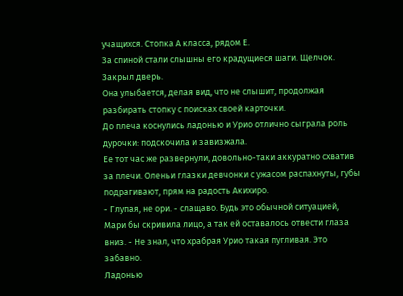учащихся. Стопка А класса, рядом Е.
За спиной стали слышны его крадущиеся шаги. Щелчок. Закрыл дверь.
Она улыбается, делая вид, что не слышит, продолжая разбирать стопку с поисках своей карточки.
До плеча коснулись ладонью и Урио отлично сыграла роль дурочки: подскочила и завизжала.
Ее тот час же развернули, довольно-таки аккуратно схватив за плечи. Оленьи глазки девчонки с ужасом распахнуты, губы подрагивают, прям на радость Акихиро.
- Глупая, не ори. - слащаво. Будь это обычной ситуацией, Мари бы скривила лицо, а так ей оставалось отвести глаза вниз. - Не знал, что храбрая Урио такая пугливая. Это забавно.
Ладонью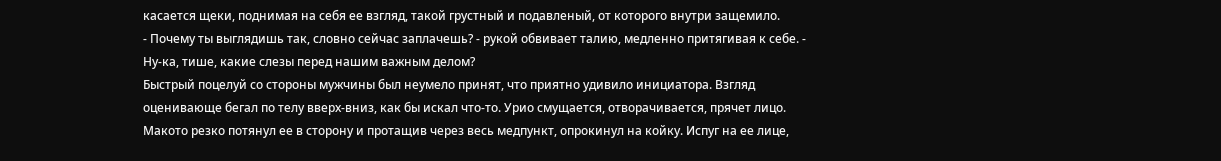касается щеки, поднимая на себя ее взгляд, такой грустный и подавленый, от которого внутри защемило.
- Почему ты выглядишь так, словно сейчас заплачешь? - рукой обвивает талию, медленно притягивая к себе. - Ну-ка, тише, какие слезы перед нашим важным делом?
Быстрый поцелуй со стороны мужчины был неумело принят, что приятно удивило инициатора. Взгляд оценивающе бегал по телу вверх-вниз, как бы искал что-то. Урио смущается, отворачивается, прячет лицо.
Макото резко потянул ее в сторону и протащив через весь медпункт, опрокинул на койку. Испуг на ее лице,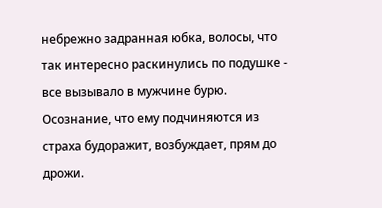небрежно задранная юбка, волосы, что так интересно раскинулись по подушке - все вызывало в мужчине бурю. Осознание, что ему подчиняются из страха будоражит, возбуждает, прям до дрожи.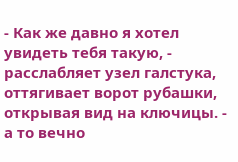- Как же давно я хотел увидеть тебя такую, - расслабляет узел галстука, оттягивает ворот рубашки, открывая вид на ключицы. - а то вечно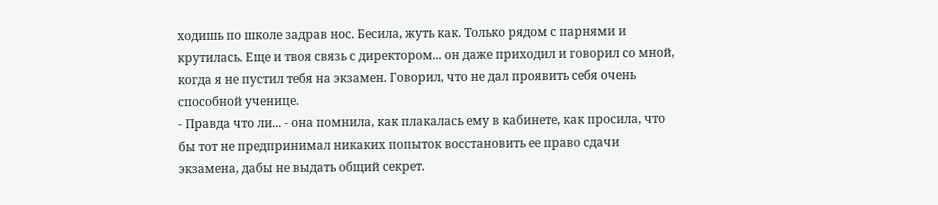ходишь по школе задрав нос. Бесила, жуть как. Только рядом с парнями и крутилась. Еще и твоя связь с директором... он даже приходил и говорил со мной, когда я не пустил тебя на экзамен. Говорил, что не дал проявить себя очень способной ученице.
- Правда что ли... - она помнила, как плакалась ему в кабинете, как просила, что бы тот не предпринимал никаких попыток восстановить ее право сдачи экзамена, дабы не выдать общий секрет.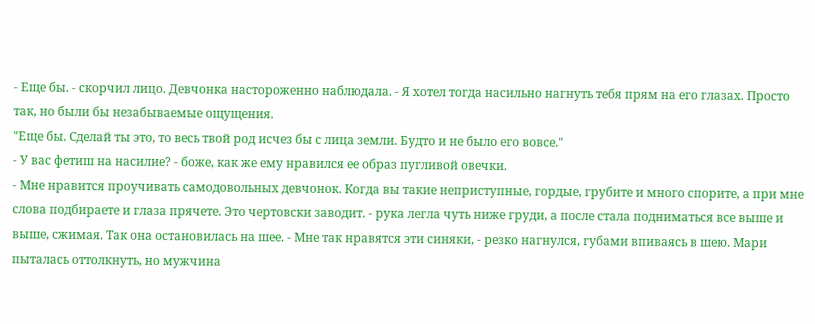- Еще бы. - скорчил лицо. Девчонка настороженно наблюдала. - Я хотел тогда насильно нагнуть тебя прям на его глазах. Просто так, но были бы незабываемые ощущения.
"Еще бы. Сделай ты это, то весь твой род исчез бы с лица земли. Будто и не было его вовсе."
- У вас фетиш на насилие? - боже, как же ему нравился ее образ пугливой овечки.
- Мне нравится проучивать самодовольных девчонок. Когда вы такие неприступные, гордые, грубите и много спорите, а при мне слова подбираете и глаза прячете. Это чертовски заводит. - рука легла чуть ниже груди, а после стала подниматься все выше и выше, сжимая. Так она остановилась на шее. - Мне так нравятся эти синяки, - резко нагнулся, губами впиваясь в шею. Мари пыталась оттолкнуть, но мужчина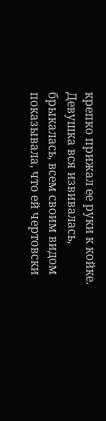крепко прижал ее руки к койке.
Девушка вся извивалась, брыкалась, всем своим видом показывала, что ей чертовски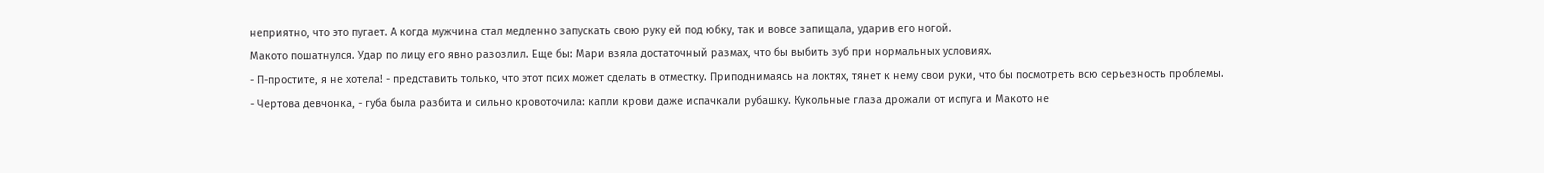неприятно, что это пугает. А когда мужчина стал медленно запускать свою руку ей под юбку, так и вовсе запищала, ударив его ногой.
Макото пошатнулся. Удар по лицу его явно разозлил. Еще бы: Мари взяла достаточный размах, что бы выбить зуб при нормальных условиях.
- П-простите, я не хотела! - представить только, что этот псих может сделать в отместку. Приподнимаясь на локтях, тянет к нему свои руки, что бы посмотреть всю серьезность проблемы.
- Чертова девчонка, - губа была разбита и сильно кровоточила: капли крови даже испачкали рубашку. Кукольные глаза дрожали от испуга и Макото не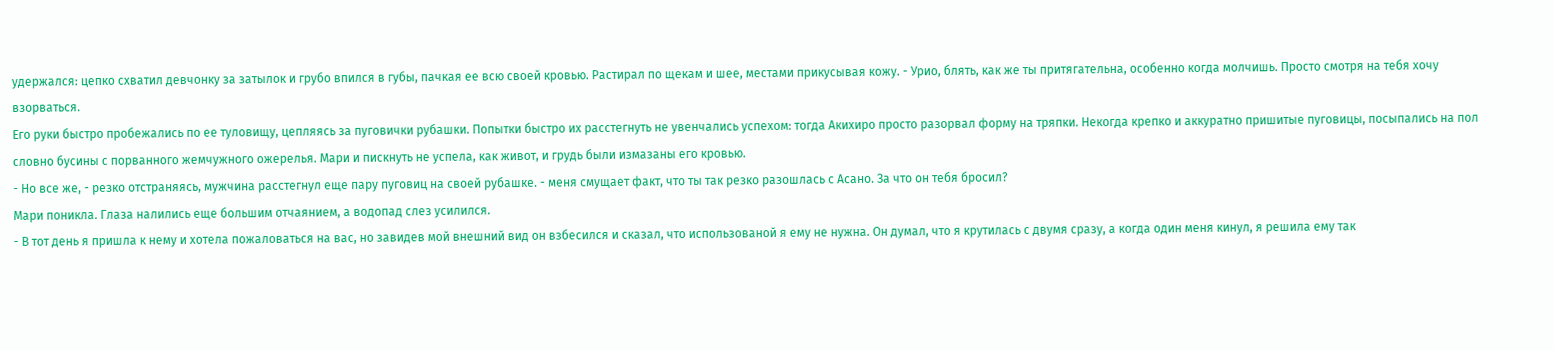удержался: цепко схватил девчонку за затылок и грубо впился в губы, пачкая ее всю своей кровью. Растирал по щекам и шее, местами прикусывая кожу. - Урио, блять, как же ты притягательна, особенно когда молчишь. Просто смотря на тебя хочу взорваться.
Его руки быстро пробежались по ее туловищу, цепляясь за пуговички рубашки. Попытки быстро их расстегнуть не увенчались успехом: тогда Акихиро просто разорвал форму на тряпки. Некогда крепко и аккуратно пришитые пуговицы, посыпались на пол словно бусины с порванного жемчужного ожерелья. Мари и пискнуть не успела, как живот, и грудь были измазаны его кровью.
- Но все же, - резко отстраняясь, мужчина расстегнул еще пару пуговиц на своей рубашке. - меня смущает факт, что ты так резко разошлась с Асано. За что он тебя бросил?
Мари поникла. Глаза налились еще большим отчаянием, а водопад слез усилился.
- В тот день я пришла к нему и хотела пожаловаться на вас, но завидев мой внешний вид он взбесился и сказал, что использованой я ему не нужна. Он думал, что я крутилась с двумя сразу, а когда один меня кинул, я решила ему так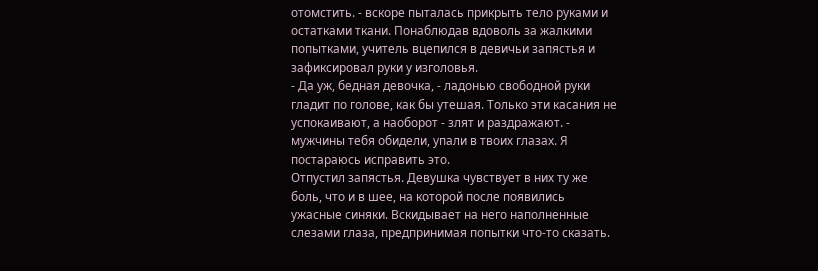отомстить. - вскоре пыталась прикрыть тело руками и остатками ткани. Понаблюдав вдоволь за жалкими попытками, учитель вцепился в девичьи запястья и зафиксировал руки у изголовья.
- Да уж, бедная девочка, - ладонью свободной руки гладит по голове, как бы утешая. Только эти касания не успокаивают, а наоборот - злят и раздражают. - мужчины тебя обидели, упали в твоих глазах. Я постараюсь исправить это.
Отпустил запястья. Девушка чувствует в них ту же боль, что и в шее, на которой после появились ужасные синяки. Вскидывает на него наполненные слезами глаза, предпринимая попытки что-то сказать.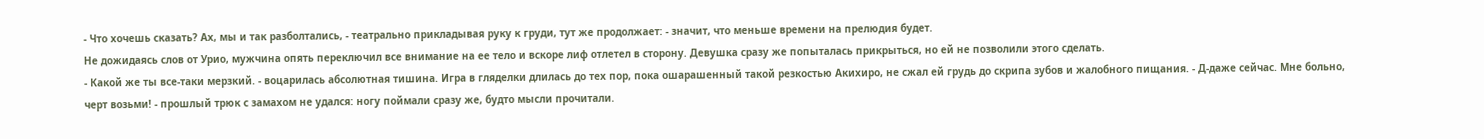- Что хочешь сказать? Ах, мы и так разболтались, - театрально прикладывая руку к груди, тут же продолжает: - значит, что меньше времени на прелюдия будет.
Не дожидаясь слов от Урио, мужчина опять переключил все внимание на ее тело и вскоре лиф отлетел в сторону. Девушка сразу же попыталась прикрыться, но ей не позволили этого сделать.
- Какой же ты все-таки мерзкий. - воцарилась абсолютная тишина. Игра в гляделки длилась до тех пор, пока ошарашенный такой резкостью Акихиро, не сжал ей грудь до скрипа зубов и жалобного пищания. - Д-даже сейчас. Мне больно, черт возьми! - прошлый трюк с замахом не удался: ногу поймали сразу же, будто мысли прочитали.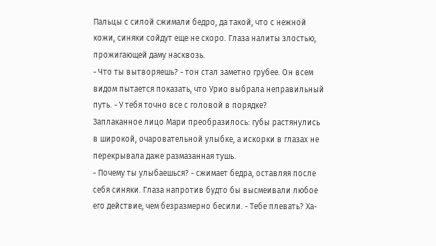Пальцы с силой сжимали бедро, да такой, что с нежной кожи, синяки сойдут еще не скоро. Глаза налиты злостью, прожигающей даму насквозь.
- Что ты вытворяешь? - тон стал заметно грубее. Он всем видом пытается показать, что Урио выбрала неправильный путь. - У тебя точно все с головой в порядке?
Заплаканное лицо Мари преобразилось: губы растянулись в широкой, очаровательной улыбке, а искорки в глазах не перекрывала даже размазанная тушь.
- Почему ты улыбаешься? - сжимает бедра, оставляя после себя синяки. Глаза напротив будто бы высмеивали любое его действие, чем безразмерно бесили. - Тебе плевать? Ха-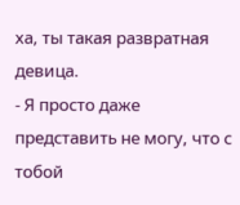ха, ты такая развратная девица.
- Я просто даже представить не могу, что с тобой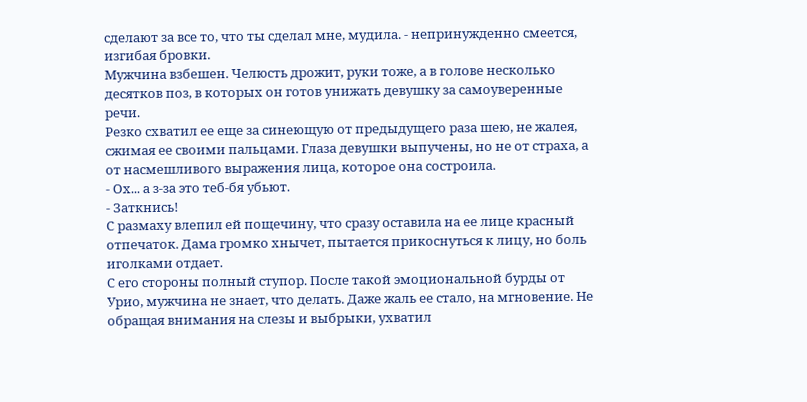сделают за все то, что ты сделал мне, мудила. - непринужденно смеется, изгибая бровки.
Мужчина взбешен. Челюсть дрожит, руки тоже, а в голове несколько десятков поз, в которых он готов унижать девушку за самоуверенные речи.
Резко схватил ее еще за синеющую от предыдущего раза шею, не жалея, сжимая ее своими пальцами. Глаза девушки выпучены, но не от страха, а от насмешливого выражения лица, которое она состроила.
- Ох... а з-за это теб-бя убьют.
- Заткнись!
С размаху влепил ей пощечину, что сразу оставила на ее лице красный отпечаток. Дама громко хнычет, пытается прикоснуться к лицу, но боль иголками отдает.
С его стороны полный ступор. После такой эмоциональной бурды от Урио, мужчина не знает, что делать. Даже жаль ее стало, на мгновение. Не обращая внимания на слезы и выбрыки, ухватил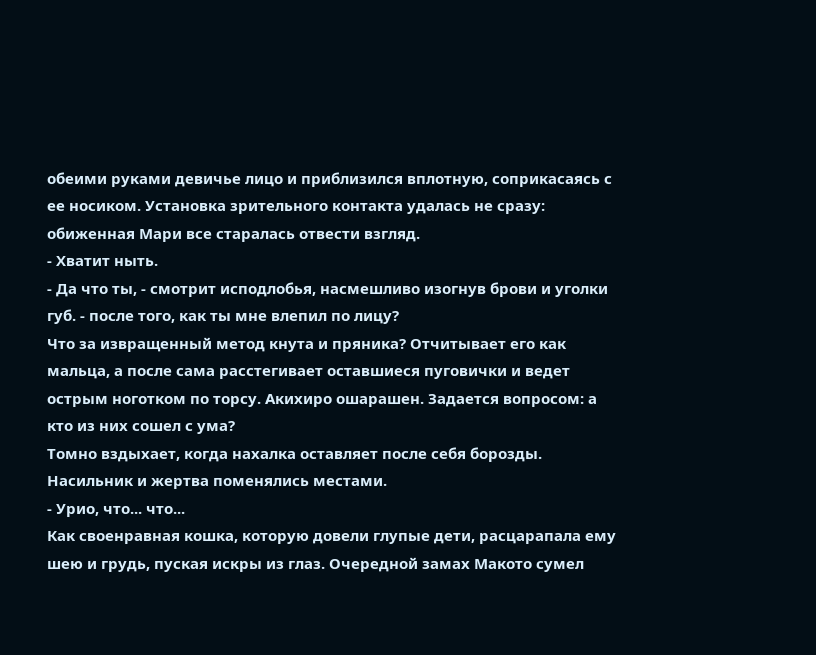обеими руками девичье лицо и приблизился вплотную, соприкасаясь с ее носиком. Установка зрительного контакта удалась не сразу: обиженная Мари все старалась отвести взгляд.
- Хватит ныть.
- Да что ты, - смотрит исподлобья, насмешливо изогнув брови и уголки губ. - после того, как ты мне влепил по лицу?
Что за извращенный метод кнута и пряника? Отчитывает его как мальца, а после сама расстегивает оставшиеся пуговички и ведет острым ноготком по торсу. Акихиро ошарашен. Задается вопросом: а кто из них сошел с ума?
Томно вздыхает, когда нахалка оставляет после себя борозды. Насильник и жертва поменялись местами.
- Урио, что... что...
Как своенравная кошка, которую довели глупые дети, расцарапала ему шею и грудь, пуская искры из глаз. Очередной замах Макото сумел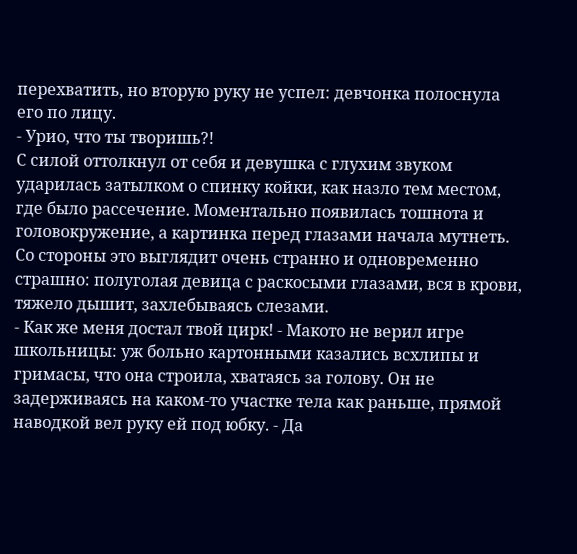перехватить, но вторую руку не успел: девчонка полоснула его по лицу.
- Урио, что ты творишь?!
С силой оттолкнул от себя и девушка с глухим звуком ударилась затылком о спинку койки, как назло тем местом, где было рассечение. Моментально появилась тошнота и головокружение, а картинка перед глазами начала мутнеть.
Со стороны это выглядит очень странно и одновременно страшно: полуголая девица с раскосыми глазами, вся в крови, тяжело дышит, захлебываясь слезами.
- Как же меня достал твой цирк! - Макото не верил игре школьницы: уж больно картонными казались всхлипы и гримасы, что она строила, хватаясь за голову. Он не задерживаясь на каком-то участке тела как раньше, прямой наводкой вел руку ей под юбку. - Да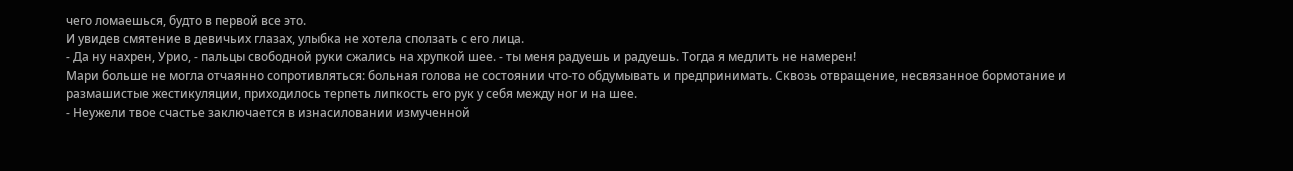чего ломаешься, будто в первой все это.
И увидев смятение в девичьих глазах, улыбка не хотела сползать с его лица.
- Да ну нахрен, Урио, - пальцы свободной руки сжались на хрупкой шее. - ты меня радуешь и радуешь. Тогда я медлить не намерен!
Мари больше не могла отчаянно сопротивляться: больная голова не состоянии что-то обдумывать и предпринимать. Сквозь отвращение, несвязанное бормотание и размашистые жестикуляции, приходилось терпеть липкость его рук у себя между ног и на шее.
- Неужели твое счастье заключается в изнасиловании измученной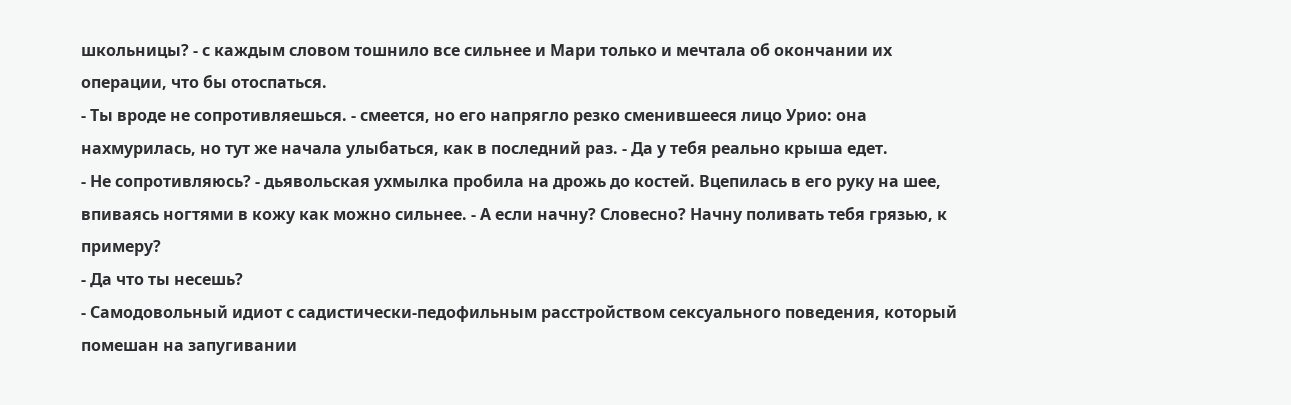школьницы? - с каждым словом тошнило все сильнее и Мари только и мечтала об окончании их операции, что бы отоспаться.
- Ты вроде не сопротивляешься. - смеется, но его напрягло резко сменившееся лицо Урио: она нахмурилась, но тут же начала улыбаться, как в последний раз. - Да у тебя реально крыша едет.
- Не сопротивляюсь? - дьявольская ухмылка пробила на дрожь до костей. Вцепилась в его руку на шее, впиваясь ногтями в кожу как можно сильнее. - А если начну? Словесно? Начну поливать тебя грязью, к примеру?
- Да что ты несешь?
- Самодовольный идиот с садистически-педофильным расстройством сексуального поведения, который помешан на запугивании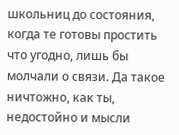школьниц до состояния, когда те готовы простить что угодно, лишь бы молчали о связи. Да такое ничтожно, как ты, недостойно и мысли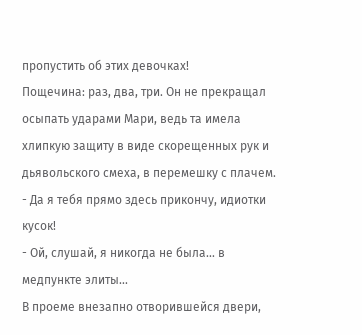пропустить об этих девочках!
Пощечина: раз, два, три. Он не прекращал осыпать ударами Мари, ведь та имела хлипкую защиту в виде скорещенных рук и дьявольского смеха, в перемешку с плачем.
- Да я тебя прямо здесь прикончу, идиотки кусок!
- Ой, слушай, я никогда не была... в медпункте элиты...
В проеме внезапно отворившейся двери,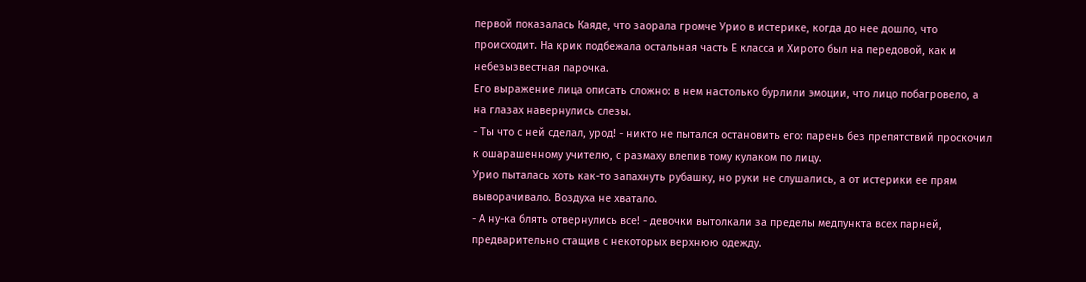первой показалась Каяде, что заорала громче Урио в истерике, когда до нее дошло, что происходит. На крик подбежала остальная часть Е класса и Хирото был на передовой, как и небезызвестная парочка.
Его выражение лица описать сложно: в нем настолько бурлили эмоции, что лицо побагровело, а на глазах навернулись слезы.
- Ты что с ней сделал, урод! - никто не пытался остановить его: парень без препятствий проскочил к ошарашенному учителю, с размаху влепив тому кулаком по лицу.
Урио пыталась хоть как-то запахнуть рубашку, но руки не слушались, а от истерики ее прям выворачивало. Воздуха не хватало.
- А ну-ка блять отвернулись все! - девочки вытолкали за пределы медпункта всех парней, предварительно стащив с некоторых верхнюю одежду.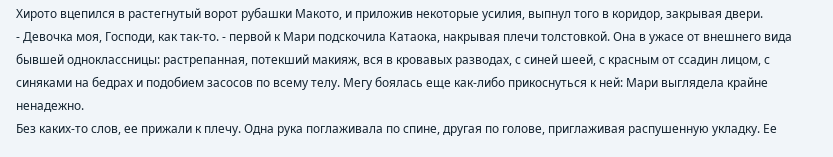Хирото вцепился в растегнутый ворот рубашки Макото, и приложив некоторые усилия, выпнул того в коридор, закрывая двери.
- Девочка моя, Господи, как так-то. - первой к Мари подскочила Катаока, накрывая плечи толстовкой. Она в ужасе от внешнего вида бывшей одноклассницы: растрепанная, потекший макияж, вся в кровавых разводах, с синей шеей, с красным от ссадин лицом, с синяками на бедрах и подобием засосов по всему телу. Мегу боялась еще как-либо прикоснуться к ней: Мари выглядела крайне ненадежно.
Без каких-то слов, ее прижали к плечу. Одна рука поглаживала по спине, другая по голове, приглаживая распушенную укладку. Ее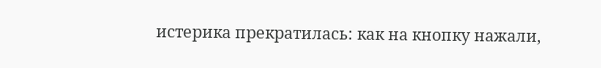истерика прекратилась: как на кнопку нажали,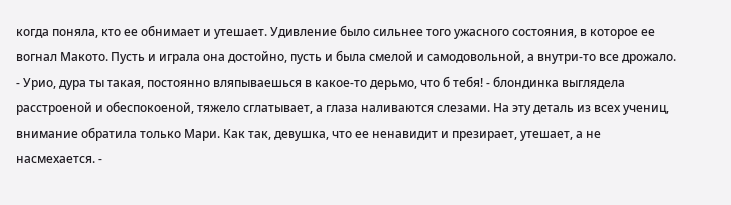когда поняла, кто ее обнимает и утешает. Удивление было сильнее того ужасного состояния, в которое ее вогнал Макото. Пусть и играла она достойно, пусть и была смелой и самодовольной, а внутри-то все дрожало.
- Урио, дура ты такая, постоянно вляпываешься в какое-то дерьмо, что б тебя! - блондинка выглядела расстроеной и обеспокоеной, тяжело сглатывает, а глаза наливаются слезами. На эту деталь из всех учениц, внимание обратила только Мари. Как так, девушка, что ее ненавидит и презирает, утешает, а не насмехается. -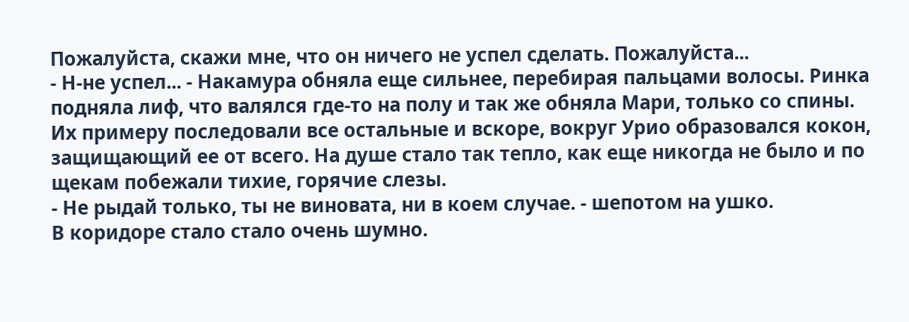Пожалуйста, скажи мне, что он ничего не успел сделать. Пожалуйста...
- Н-не успел... - Накамура обняла еще сильнее, перебирая пальцами волосы. Ринка подняла лиф, что валялся где-то на полу и так же обняла Мари, только со спины.
Их примеру последовали все остальные и вскоре, вокруг Урио образовался кокон, защищающий ее от всего. На душе стало так тепло, как еще никогда не было и по щекам побежали тихие, горячие слезы.
- Не рыдай только, ты не виновата, ни в коем случае. - шепотом на ушко.
В коридоре стало стало очень шумно.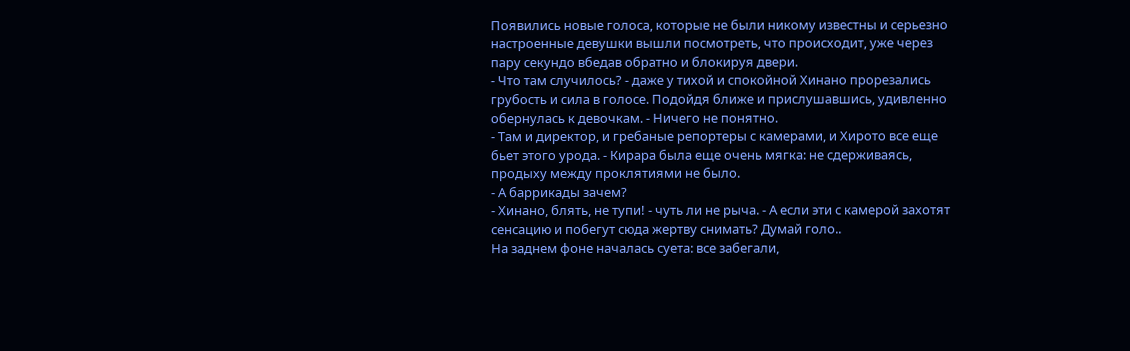Появились новые голоса, которые не были никому известны и серьезно настроенные девушки вышли посмотреть, что происходит, уже через пару секундо вбедав обратно и блокируя двери.
- Что там случилось? - даже у тихой и спокойной Хинано прорезались грубость и сила в голосе. Подойдя ближе и прислушавшись, удивленно обернулась к девочкам. - Ничего не понятно.
- Там и директор, и гребаные репортеры с камерами, и Хирото все еще бьет этого урода. - Кирара была еще очень мягка: не сдерживаясь, продыху между проклятиями не было.
- А баррикады зачем?
- Хинано, блять, не тупи! - чуть ли не рыча. - А если эти с камерой захотят сенсацию и побегут сюда жертву снимать? Думай голо..
На заднем фоне началась суета: все забегали,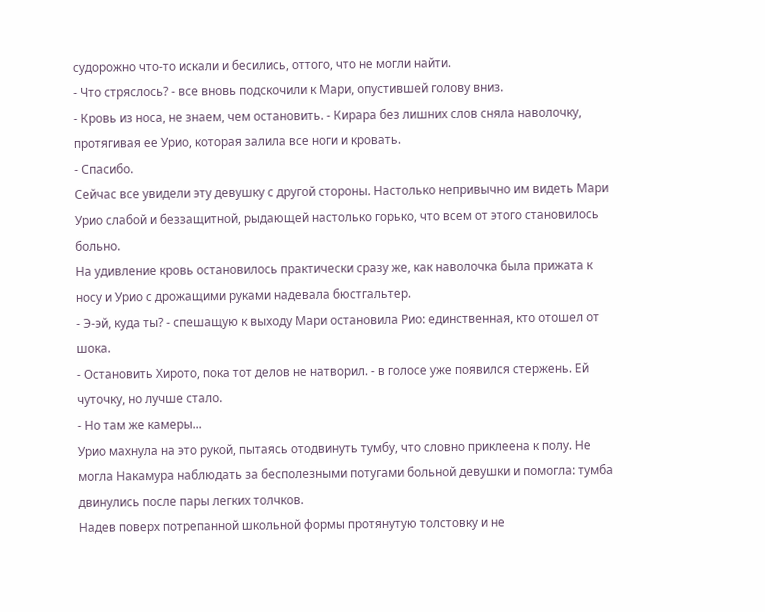судорожно что-то искали и бесились, оттого, что не могли найти.
- Что стряслось? - все вновь подскочили к Мари, опустившей голову вниз.
- Кровь из носа, не знаем, чем остановить. - Кирара без лишних слов сняла наволочку, протягивая ее Урио, которая залила все ноги и кровать.
- Спасибо.
Сейчас все увидели эту девушку с другой стороны. Настолько непривычно им видеть Мари Урио слабой и беззащитной, рыдающей настолько горько, что всем от этого становилось больно.
На удивление кровь остановилось практически сразу же, как наволочка была прижата к носу и Урио с дрожащими руками надевала бюстгальтер.
- Э-эй, куда ты? - спешащую к выходу Мари остановила Рио: единственная, кто отошел от шока.
- Остановить Хирото, пока тот делов не натворил. - в голосе уже появился стержень. Ей чуточку, но лучше стало.
- Но там же камеры...
Урио махнула на это рукой, пытаясь отодвинуть тумбу, что словно приклеена к полу. Не могла Накамура наблюдать за бесполезными потугами больной девушки и помогла: тумба двинулись после пары легких толчков.
Надев поверх потрепанной школьной формы протянутую толстовку и не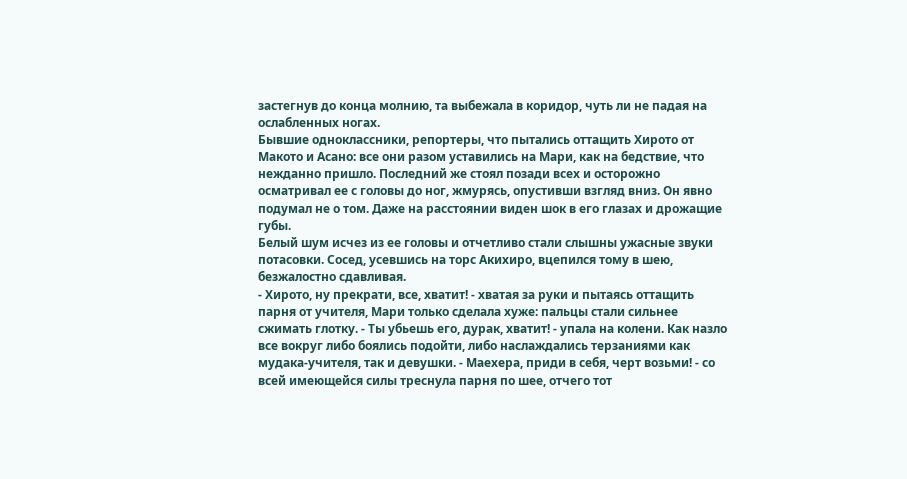застегнув до конца молнию, та выбежала в коридор, чуть ли не падая на ослабленных ногах.
Бывшие одноклассники, репортеры, что пытались оттащить Хирото от Макото и Асано: все они разом уставились на Мари, как на бедствие, что нежданно пришло. Последний же стоял позади всех и осторожно осматривал ее с головы до ног, жмурясь, опустивши взгляд вниз. Он явно подумал не о том. Даже на расстоянии виден шок в его глазах и дрожащие губы.
Белый шум исчез из ее головы и отчетливо стали слышны ужасные звуки потасовки. Сосед, усевшись на торс Акихиро, вцепился тому в шею, безжалостно сдавливая.
- Хирото, ну прекрати, все, хватит! - хватая за руки и пытаясь оттащить парня от учителя, Мари только сделала хуже: пальцы стали сильнее сжимать глотку. - Ты убьешь его, дурак, хватит! - упала на колени. Как назло все вокруг либо боялись подойти, либо наслаждались терзаниями как мудака-учителя, так и девушки. - Маехера, приди в себя, черт возьми! - со всей имеющейся силы треснула парня по шее, отчего тот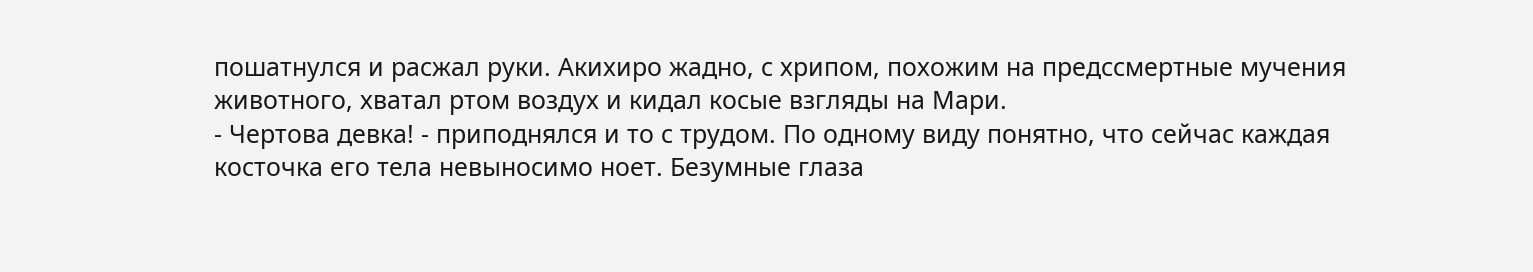пошатнулся и расжал руки. Акихиро жадно, с хрипом, похожим на предссмертные мучения животного, хватал ртом воздух и кидал косые взгляды на Мари.
- Чертова девка! - приподнялся и то с трудом. По одному виду понятно, что сейчас каждая косточка его тела невыносимо ноет. Безумные глаза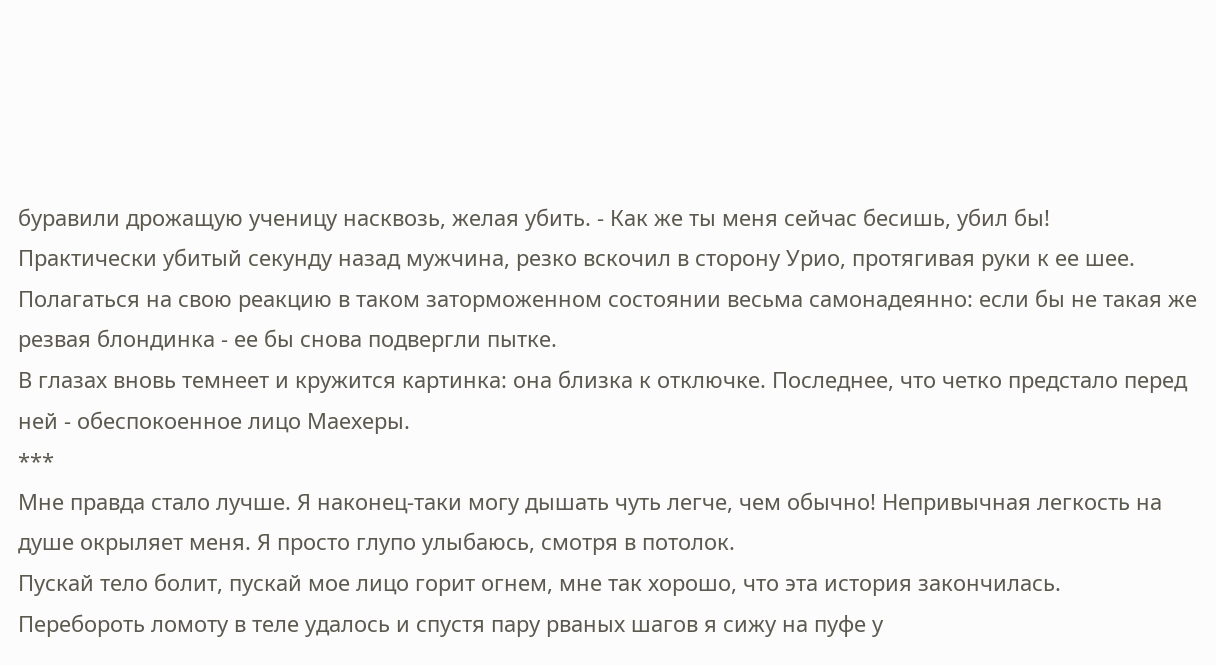буравили дрожащую ученицу насквозь, желая убить. - Как же ты меня сейчас бесишь, убил бы!
Практически убитый секунду назад мужчина, резко вскочил в сторону Урио, протягивая руки к ее шее. Полагаться на свою реакцию в таком заторможенном состоянии весьма самонадеянно: если бы не такая же резвая блондинка - ее бы снова подвергли пытке.
В глазах вновь темнеет и кружится картинка: она близка к отключке. Последнее, что четко предстало перед ней - обеспокоенное лицо Маехеры.
***
Мне правда стало лучше. Я наконец-таки могу дышать чуть легче, чем обычно! Непривычная легкость на душе окрыляет меня. Я просто глупо улыбаюсь, смотря в потолок.
Пускай тело болит, пускай мое лицо горит огнем, мне так хорошо, что эта история закончилась.
Перебороть ломоту в теле удалось и спустя пару рваных шагов я сижу на пуфе у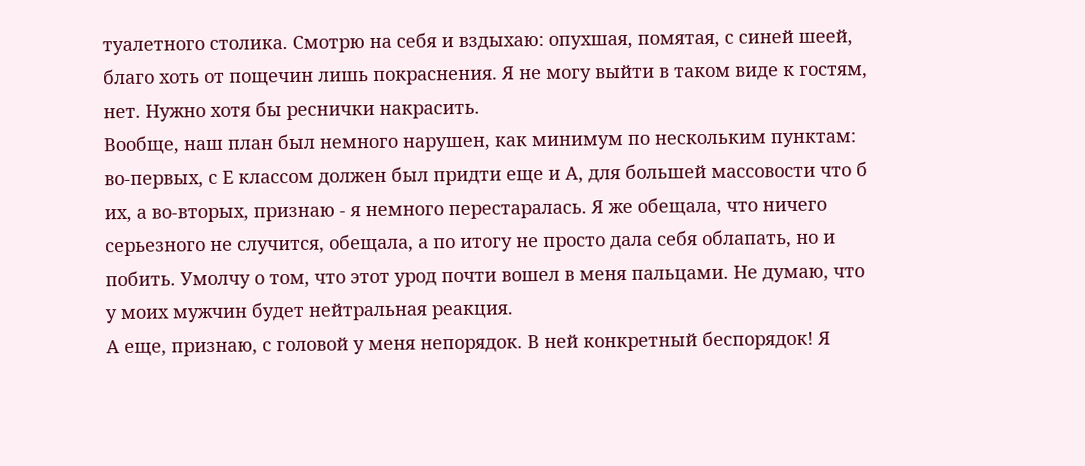туалетного столика. Смотрю на себя и вздыхаю: опухшая, помятая, с синей шеей, благо хоть от пощечин лишь покраснения. Я не могу выйти в таком виде к гостям, нет. Нужно хотя бы реснички накрасить.
Вообще, наш план был немного нарушен, как минимум по нескольким пунктам: во-первых, с Е классом должен был придти еще и А, для большей массовости что б их, а во-вторых, признаю - я немного перестаралась. Я же обещала, что ничего серьезного не случится, обещала, а по итогу не просто дала себя облапать, но и побить. Умолчу о том, что этот урод почти вошел в меня пальцами. Не думаю, что у моих мужчин будет нейтральная реакция.
А еще, признаю, с головой у меня непорядок. В ней конкретный беспорядок! Я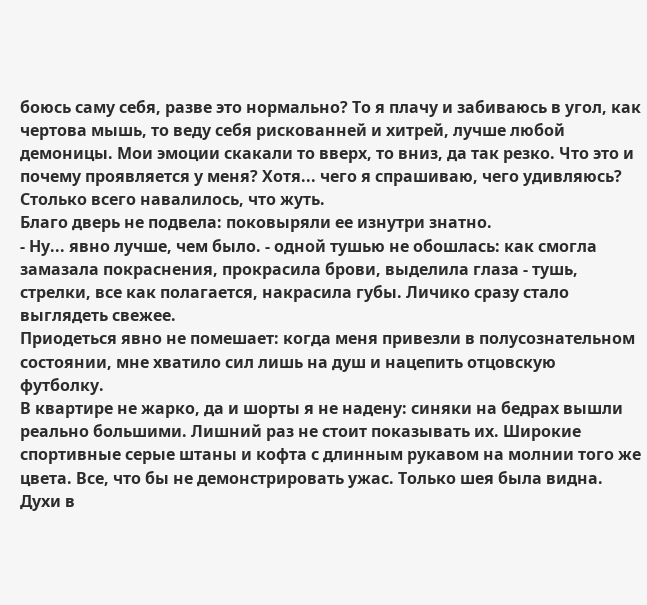боюсь саму себя, разве это нормально? То я плачу и забиваюсь в угол, как чертова мышь, то веду себя рискованней и хитрей, лучше любой демоницы. Мои эмоции скакали то вверх, то вниз, да так резко. Что это и почему проявляется у меня? Хотя... чего я спрашиваю, чего удивляюсь? Столько всего навалилось, что жуть.
Благо дверь не подвела: поковыряли ее изнутри знатно.
- Ну... явно лучше, чем было. - одной тушью не обошлась: как смогла замазала покраснения, прокрасила брови, выделила глаза - тушь, стрелки, все как полагается, накрасила губы. Личико сразу стало выглядеть свежее.
Приодеться явно не помешает: когда меня привезли в полусознательном состоянии, мне хватило сил лишь на душ и нацепить отцовскую футболку.
В квартире не жарко, да и шорты я не надену: синяки на бедрах вышли реально большими. Лишний раз не стоит показывать их. Широкие спортивные серые штаны и кофта с длинным рукавом на молнии того же цвета. Все, что бы не демонстрировать ужас. Только шея была видна.
Духи в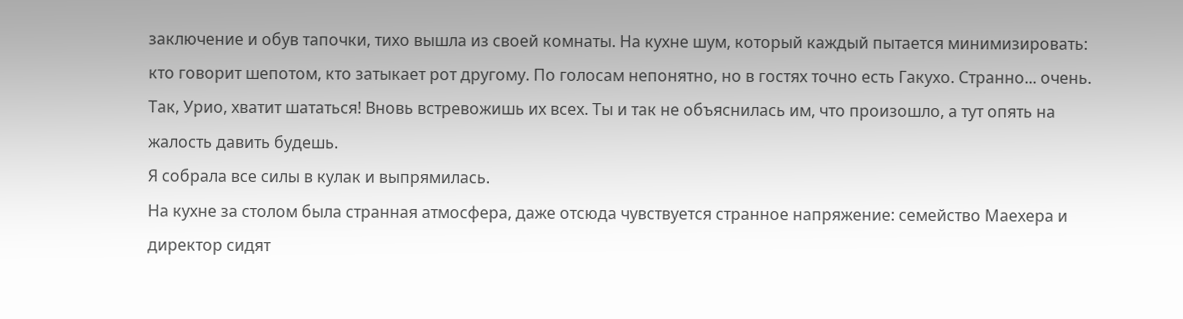заключение и обув тапочки, тихо вышла из своей комнаты. На кухне шум, который каждый пытается минимизировать: кто говорит шепотом, кто затыкает рот другому. По голосам непонятно, но в гостях точно есть Гакухо. Странно... очень.
Так, Урио, хватит шататься! Вновь встревожишь их всех. Ты и так не объяснилась им, что произошло, а тут опять на жалость давить будешь.
Я собрала все силы в кулак и выпрямилась.
На кухне за столом была странная атмосфера, даже отсюда чувствуется странное напряжение: семейство Маехера и директор сидят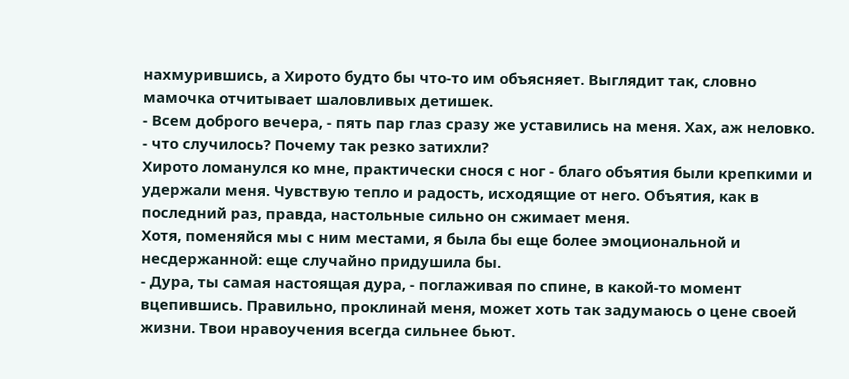нахмурившись, а Хирото будто бы что-то им объясняет. Выглядит так, словно мамочка отчитывает шаловливых детишек.
- Всем доброго вечера, - пять пар глаз сразу же уставились на меня. Хах, аж неловко. - что случилось? Почему так резко затихли?
Хирото ломанулся ко мне, практически снося с ног - благо объятия были крепкими и удержали меня. Чувствую тепло и радость, исходящие от него. Объятия, как в последний раз, правда, настольные сильно он сжимает меня.
Хотя, поменяйся мы с ним местами, я была бы еще более эмоциональной и несдержанной: еще случайно придушила бы.
- Дура, ты самая настоящая дура, - поглаживая по спине, в какой-то момент вцепившись. Правильно, проклинай меня, может хоть так задумаюсь о цене своей жизни. Твои нравоучения всегда сильнее бьют.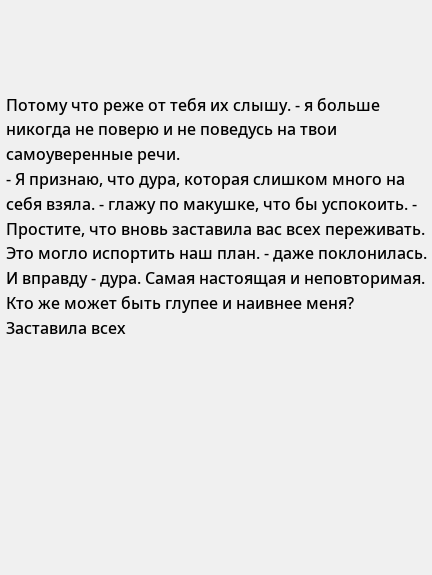Потому что реже от тебя их слышу. - я больше никогда не поверю и не поведусь на твои самоуверенные речи.
- Я признаю, что дура, которая слишком много на себя взяла. - глажу по макушке, что бы успокоить. - Простите, что вновь заставила вас всех переживать. Это могло испортить наш план. - даже поклонилась.
И вправду - дура. Самая настоящая и неповторимая. Кто же может быть глупее и наивнее меня? Заставила всех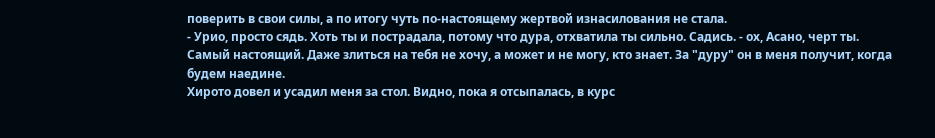поверить в свои силы, а по итогу чуть по-настоящему жертвой изнасилования не стала.
- Урио, просто сядь. Хоть ты и пострадала, потому что дура, отхватила ты сильно. Садись. - ох, Асано, черт ты. Самый настоящий. Даже злиться на тебя не хочу, а может и не могу, кто знает. За "дуру" он в меня получит, когда будем наедине.
Хирото довел и усадил меня за стол. Видно, пока я отсыпалась, в курс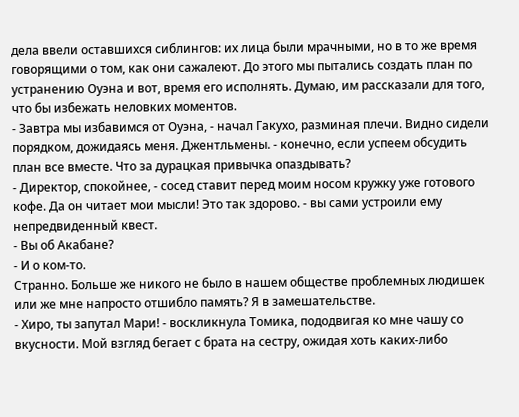дела ввели оставшихся сиблингов: их лица были мрачными, но в то же время говорящими о том, как они сажалеют. До этого мы пытались создать план по устранению Оуэна и вот, время его исполнять. Думаю, им рассказали для того, что бы избежать неловких моментов.
- Завтра мы избавимся от Оуэна, - начал Гакухо, разминая плечи. Видно сидели порядком, дожидаясь меня. Джентльмены. - конечно, если успеем обсудить план все вместе. Что за дурацкая привычка опаздывать?
- Директор, спокойнее, - сосед ставит перед моим носом кружку уже готового кофе. Да он читает мои мысли! Это так здорово. - вы сами устроили ему непредвиденный квест.
- Вы об Акабане?
- И о ком-то.
Странно. Больше же никого не было в нашем обществе проблемных людишек или же мне напросто отшибло память? Я в замешательстве.
- Хиро, ты запутал Мари! - воскликнула Томика, пододвигая ко мне чашу со вкусности. Мой взгляд бегает с брата на сестру, ожидая хоть каких-либо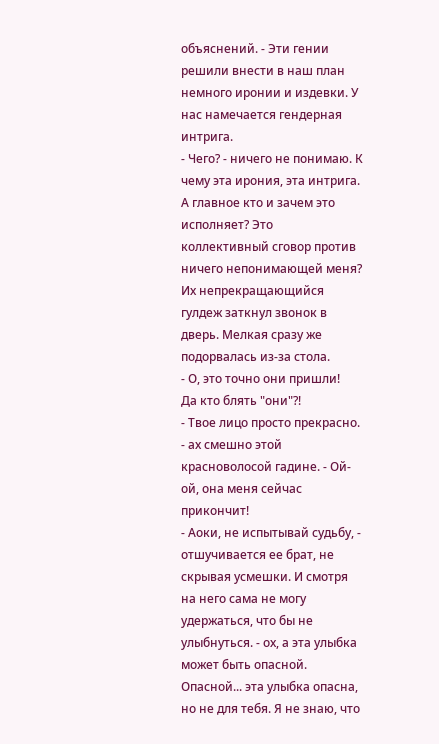объяснений. - Эти гении решили внести в наш план немного иронии и издевки. У нас намечается гендерная интрига.
- Чего? - ничего не понимаю. К чему эта ирония, эта интрига. А главное кто и зачем это исполняет? Это коллективный сговор против ничего непонимающей меня?
Их непрекращающийся гулдеж заткнул звонок в дверь. Мелкая сразу же подорвалась из-за стола.
- О, это точно они пришли!
Да кто блять "они"?!
- Твое лицо просто прекрасно. - ах смешно этой красноволосой гадине. - Ой-ой, она меня сейчас прикончит!
- Аоки, не испытывай судьбу, - отшучивается ее брат, не скрывая усмешки. И смотря на него сама не могу удержаться, что бы не улыбнуться. - ох, а эта улыбка может быть опасной.
Опасной... эта улыбка опасна, но не для тебя. Я не знаю, что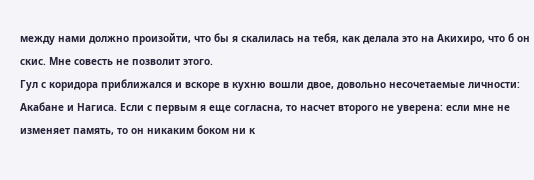между нами должно произойти, что бы я скалилась на тебя, как делала это на Акихиро, что б он скис. Мне совесть не позволит этого.
Гул с коридора приближался и вскоре в кухню вошли двое, довольно несочетаемые личности: Акабане и Нагиса. Если с первым я еще согласна, то насчет второго не уверена: если мне не изменяет память, то он никаким боком ни к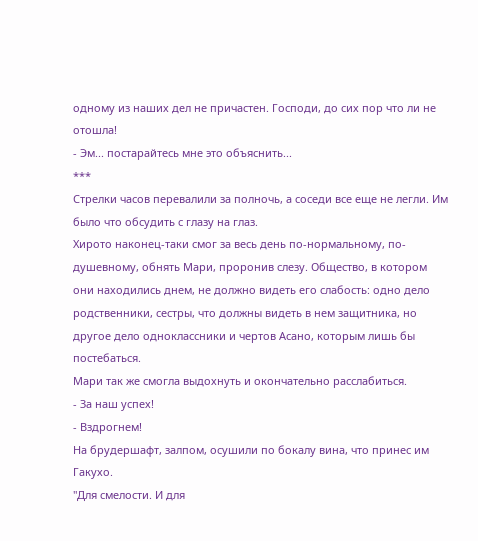одному из наших дел не причастен. Господи, до сих пор что ли не отошла!
- Эм... постарайтесь мне это объяснить...
***
Стрелки часов перевалили за полночь, а соседи все еще не легли. Им было что обсудить с глазу на глаз.
Хирото наконец-таки смог за весь день по-нормальному, по-душевному, обнять Мари, проронив слезу. Общество, в котором они находились днем, не должно видеть его слабость: одно дело родственники, сестры, что должны видеть в нем защитника, но другое дело одноклассники и чертов Асано, которым лишь бы постебаться.
Мари так же смогла выдохнуть и окончательно расслабиться.
- За наш успех!
- Вздрогнем!
На брудершафт, залпом, осушили по бокалу вина, что принес им Гакухо.
"Для смелости. И для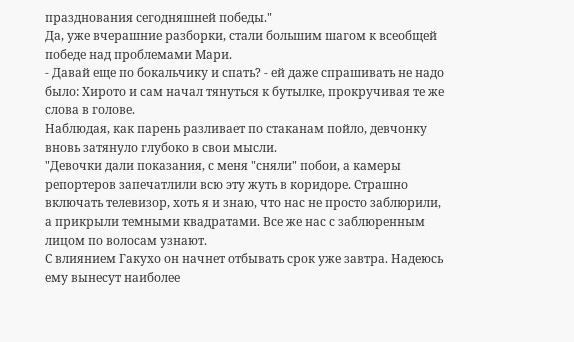празднования сегодняшней победы."
Да, уже вчерашние разборки, стали большим шагом к всеобщей победе над проблемами Мари.
- Давай еще по бокальчику и спать? - ей даже спрашивать не надо было: Хирото и сам начал тянуться к бутылке, прокручивая те же слова в голове.
Наблюдая, как парень разливает по стаканам пойло, девчонку вновь затянуло глубоко в свои мысли.
"Девочки дали показания, с меня "сняли" побои, а камеры репортеров запечатлили всю эту жуть в коридоре. Страшно включать телевизор, хоть я и знаю, что нас не просто заблюрили, а прикрыли темными квадратами. Все же нас с заблюренным лицом по волосам узнают.
С влиянием Гакухо он начнет отбывать срок уже завтра. Надеюсь ему вынесут наиболее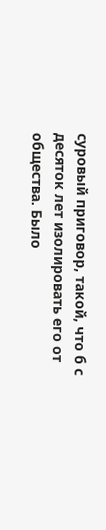суровый приговор, такой, что б с десяток лет изолировать его от общества. Было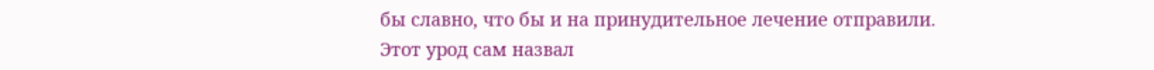бы славно, что бы и на принудительное лечение отправили.
Этот урод сам назвал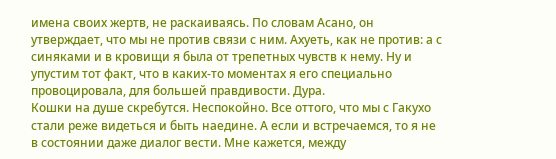имена своих жертв, не раскаиваясь. По словам Асано, он утверждает, что мы не против связи с ним. Ахуеть, как не против: а с синяками и в кровищи я была от трепетных чувств к нему. Ну и упустим тот факт, что в каких-то моментах я его специально провоцировала, для большей правдивости. Дура.
Кошки на душе скребутся. Неспокойно. Все оттого, что мы с Гакухо стали реже видеться и быть наедине. А если и встречаемся, то я не в состоянии даже диалог вести. Мне кажется, между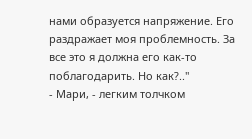нами образуется напряжение. Его раздражает моя проблемность. За все это я должна его как-то поблагодарить. Но как?.."
- Мари, - легким толчком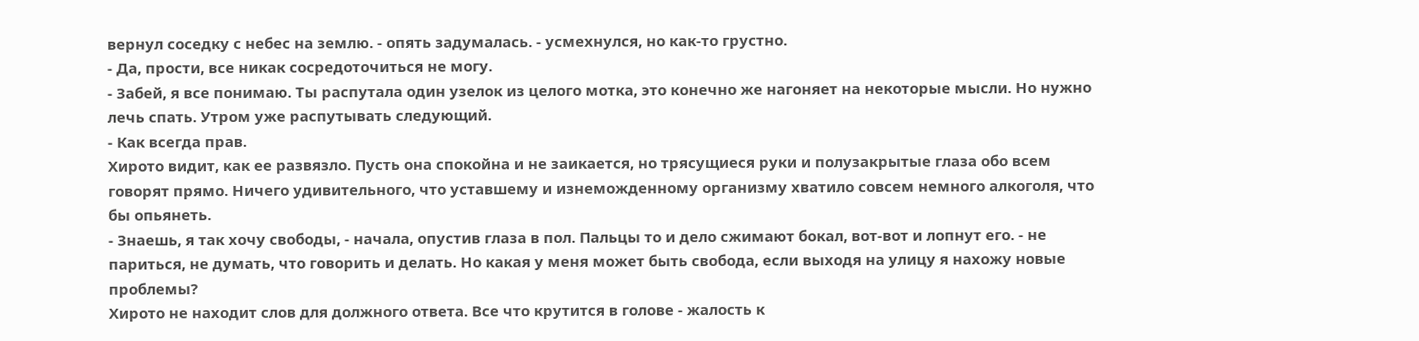вернул соседку с небес на землю. - опять задумалась. - усмехнулся, но как-то грустно.
- Да, прости, все никак сосредоточиться не могу.
- Забей, я все понимаю. Ты распутала один узелок из целого мотка, это конечно же нагоняет на некоторые мысли. Но нужно лечь спать. Утром уже распутывать следующий.
- Как всегда прав.
Хирото видит, как ее развязло. Пусть она спокойна и не заикается, но трясущиеся руки и полузакрытые глаза обо всем говорят прямо. Ничего удивительного, что уставшему и изнеможденному организму хватило совсем немного алкоголя, что бы опьянеть.
- Знаешь, я так хочу свободы, - начала, опустив глаза в пол. Пальцы то и дело сжимают бокал, вот-вот и лопнут его. - не париться, не думать, что говорить и делать. Но какая у меня может быть свобода, если выходя на улицу я нахожу новые проблемы?
Хирото не находит слов для должного ответа. Все что крутится в голове - жалость к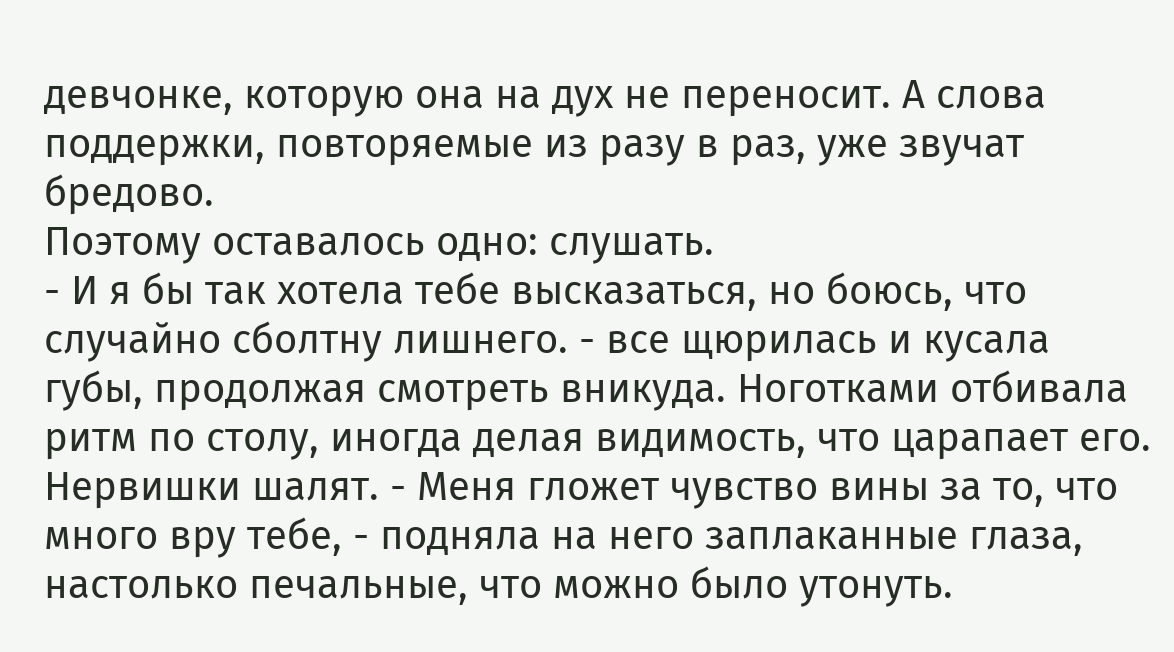девчонке, которую она на дух не переносит. А слова поддержки, повторяемые из разу в раз, уже звучат бредово.
Поэтому оставалось одно: слушать.
- И я бы так хотела тебе высказаться, но боюсь, что случайно сболтну лишнего. - все щюрилась и кусала губы, продолжая смотреть вникуда. Ноготками отбивала ритм по столу, иногда делая видимость, что царапает его. Нервишки шалят. - Меня гложет чувство вины за то, что много вру тебе, - подняла на него заплаканные глаза, настолько печальные, что можно было утонуть.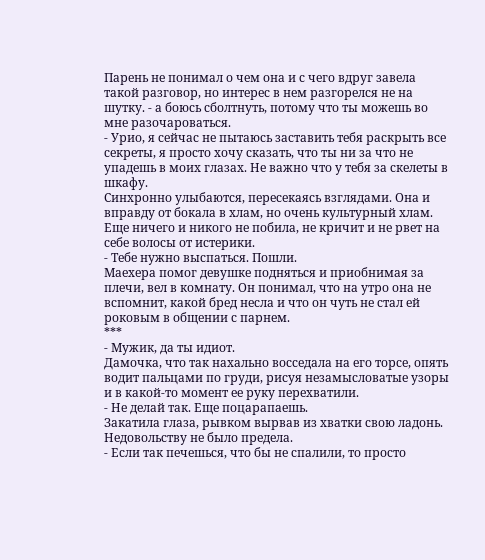Парень не понимал о чем она и с чего вдруг завела такой разговор, но интерес в нем разгорелся не на шутку. - а боюсь сболтнуть, потому что ты можешь во мне разочароваться.
- Урио, я сейчас не пытаюсь заставить тебя раскрыть все секреты, я просто хочу сказать, что ты ни за что не упадешь в моих глазах. Не важно что у тебя за скелеты в шкафу.
Синхронно улыбаются, пересекаясь взглядами. Она и вправду от бокала в хлам, но очень культурный хлам. Еще ничего и никого не побила, не кричит и не рвет на себе волосы от истерики.
- Тебе нужно выспаться. Пошли.
Маехера помог девушке подняться и приобнимая за плечи, вел в комнату. Он понимал, что на утро она не вспомнит, какой бред несла и что он чуть не стал ей роковым в общении с парнем.
***
- Мужик, да ты идиот.
Дамочка, что так нахально восседала на его торсе, опять водит пальцами по груди, рисуя незамысловатые узоры и в какой-то момент ее руку перехватили.
- Не делай так. Еще поцарапаешь.
Закатила глаза, рывком вырвав из хватки свою ладонь. Недовольству не было предела.
- Если так печешься, что бы не спалили, то просто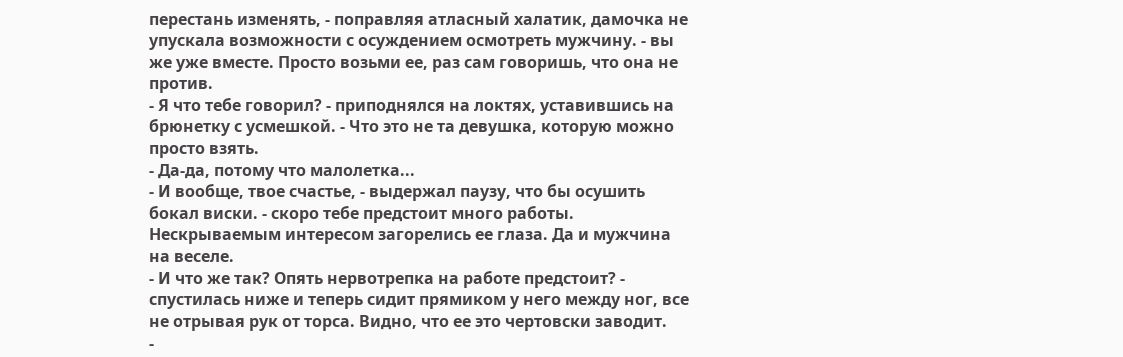перестань изменять, - поправляя атласный халатик, дамочка не упускала возможности с осуждением осмотреть мужчину. - вы же уже вместе. Просто возьми ее, раз сам говоришь, что она не против.
- Я что тебе говорил? - приподнялся на локтях, уставившись на брюнетку с усмешкой. - Что это не та девушка, которую можно просто взять.
- Да-да, потому что малолетка...
- И вообще, твое счастье, - выдержал паузу, что бы осушить бокал виски. - скоро тебе предстоит много работы.
Нескрываемым интересом загорелись ее глаза. Да и мужчина на веселе.
- И что же так? Опять нервотрепка на работе предстоит? - спустилась ниже и теперь сидит прямиком у него между ног, все не отрывая рук от торса. Видно, что ее это чертовски заводит.
-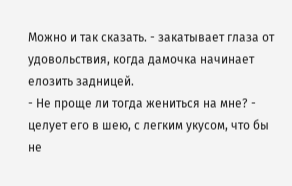Можно и так сказать. - закатывает глаза от удовольствия, когда дамочка начинает елозить задницей.
- Не проще ли тогда жениться на мне? - целует его в шею, с легким укусом, что бы не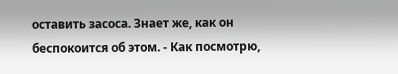оставить засоса. Знает же, как он беспокоится об этом. - Как посмотрю,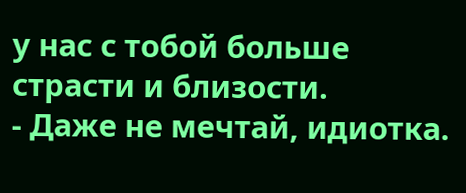у нас с тобой больше страсти и близости.
- Даже не мечтай, идиотка.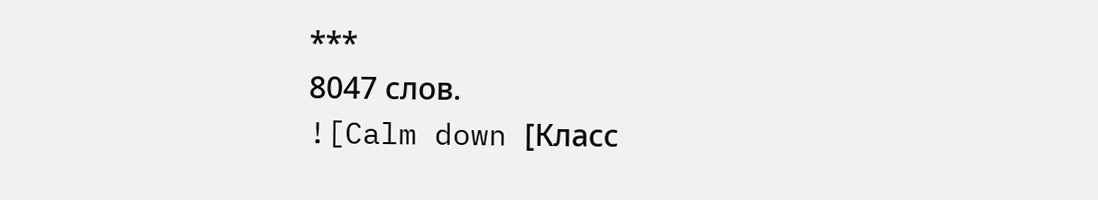***
8047 слов.
![Calm down [Класс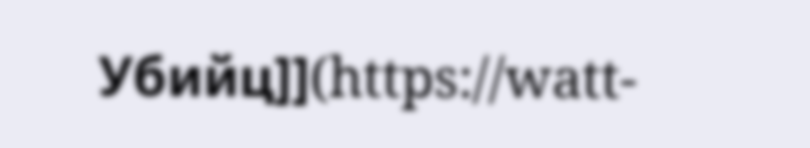Убийц]](https://watt-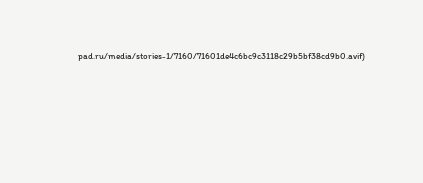pad.ru/media/stories-1/7160/71601de4c6bc9c3118c29b5bf38cd9b0.avif)